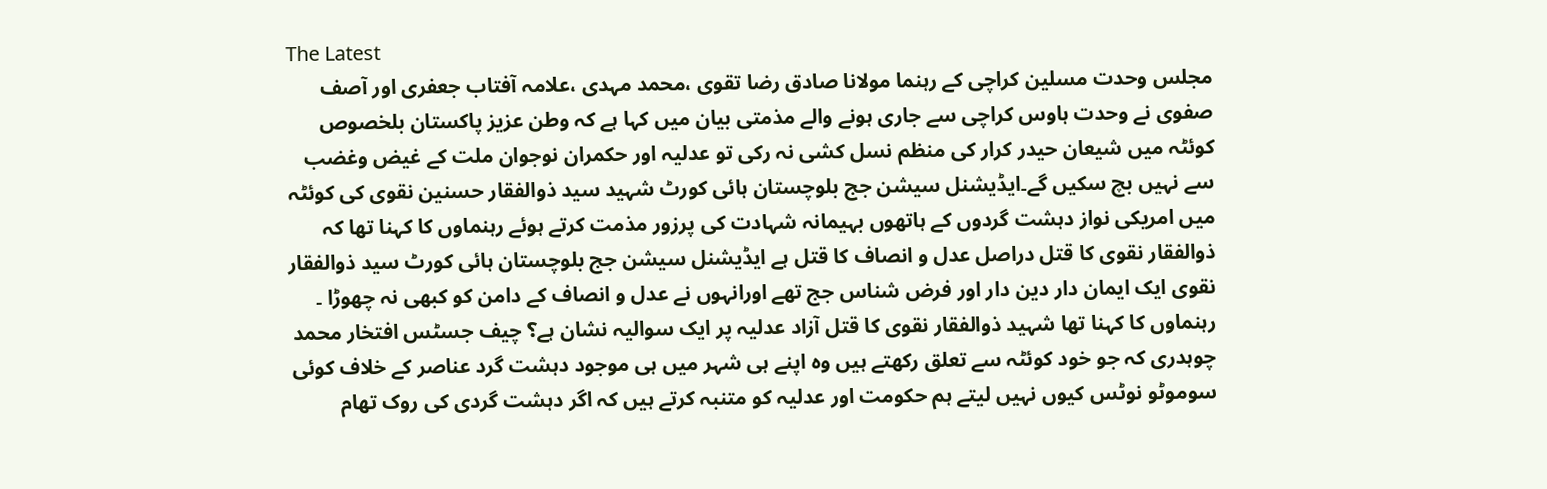The Latest
مجلس وحدت مسلین کراچی کے رہنما مولانا صادق رضا تقوی ،محمد مہدی ،علامہ آفتاب جعفری اور آصف صفوی نے وحدت ہاوس کراچی سے جاری ہونے والے مذمتی بیان میں کہا ہے کہ وطن عزیز پاکستان بلخصوص کوئٹہ میں شیعان حیدر کرار کی منظم نسل کشی نہ رکی تو عدلیہ اور حکمران نوجوان ملت کے غیض وغضب سے نہیں بچ سکیں گے۔ایڈیشنل سیشن جج بلوچستان ہائی کورٹ شہید سید ذوالفقار حسنین نقوی کی کوئٹہ میں امریکی نواز دہشت گردوں کے ہاتھوں بہیمانہ شہادت کی پرزور مذمت کرتے ہوئے رہنماوں کا کہنا تھا کہ ذوالفقار نقوی کا قتل دراصل عدل و انصاف کا قتل ہے ایڈیشنل سیشن جج بلوچستان ہائی کورٹ سید ذوالفقار نقوی ایک ایمان دار دین دار اور فرض شناس جج تھے اورانہوں نے عدل و انصاف کے دامن کو کبھی نہ چھوڑا ۔ رہنماوں کا کہنا تھا شہید ذوالفقار نقوی کا قتل آزاد عدلیہ پر ایک سوالیہ نشان ہے؟ چیف جسٹس افتخار محمد چوہدری کہ جو خود کوئٹہ سے تعلق رکھتے ہیں وہ اپنے ہی شہر میں ہی موجود دہشت گرد عناصر کے خلاف کوئی سوموٹو نوٹس کیوں نہیں لیتے ہم حکومت اور عدلیہ کو متنبہ کرتے ہیں کہ اگر دہشت گردی کی روک تھام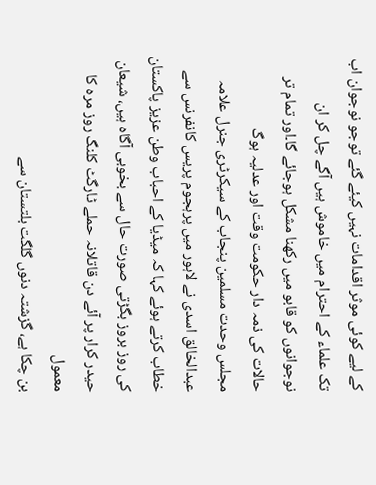کے لیے کوئی موثر اقدامات نہیں کیئے گئے توجو نوجوان اب تک علماء کے احترام میں خاموش ہیں آگے چل کر ان نوجوانوں کو قابو میں رکھنا مشکل ہوجائے گا۔اور تمام تر حالات کی ذمہ دار حکومت وقت اور عدلیہ ہوگ
مجلس وحدت مسلمین پنجاب کے سیکرٹری جنرل علامہ عبدالخالق اسدی نے لاہور میں پرہجوم پریس کانفرنس سے خطاب کرتے ہوئے کہا کہ میڈیا کے احباب وطن عزیز پاکستان کی روز بروز بگڑتی صورت حال سے بخوبی آگاہ ہیں، شیعان حیدر کرار پر آئے دن قاتلانہ حملے ٹارگٹ کلنگ روز مرہ کا معمول
بن چکا ہے، گزشتہ دنوں گلگت بلتستان سے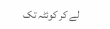لے کر کوئٹہ تک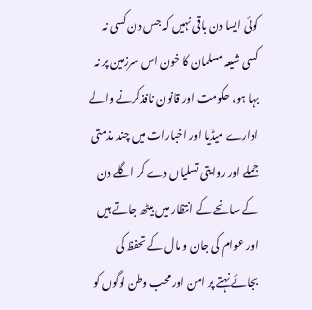کوئی ایسا دن باقی نہیں کہ جس دن کسی نہ کسی شیعہ مسلمان کا خون اس سرزمین پر نہ بہا ہو، حکومت اور قانون نافذکرنے والے ادارے میڈیا اور اخبارات میں چند مذمتی جملے اور روایتی تسلیاں دے کر اگلے دن کے سانحے کے انتظار میں بیٹھ جاتے ہیں اور عوام کی جان و مال کے تحفظ کی بجائے نہتے پر امن اور محب وطن لوگوں کو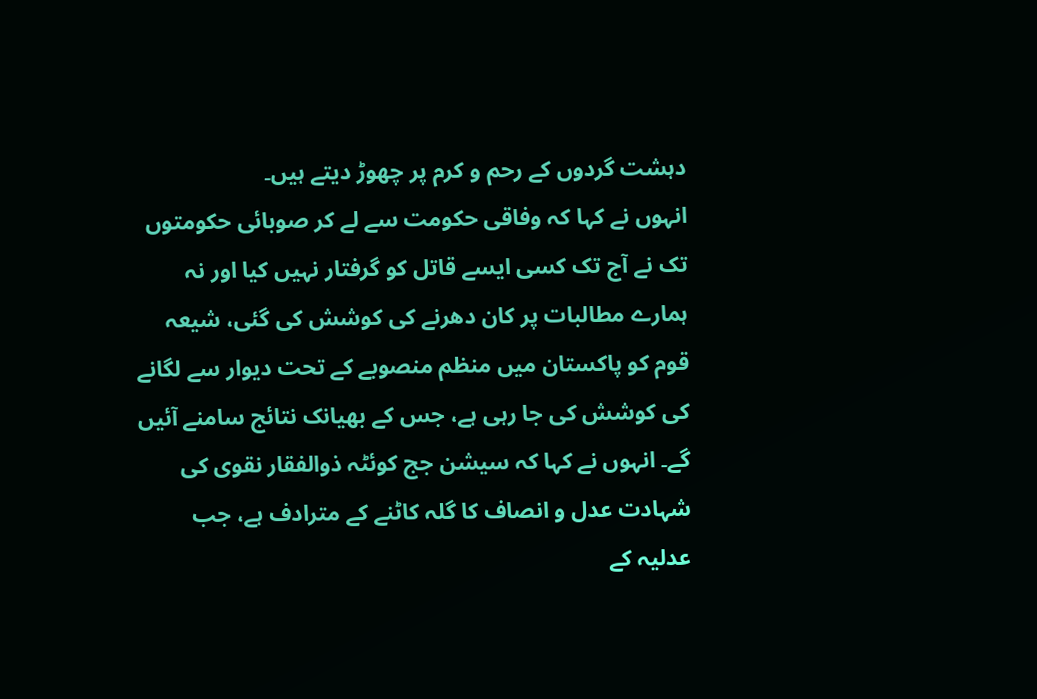دہشت گردوں کے رحم و کرم پر چھوڑ دیتے ہیں۔
انہوں نے کہا کہ وفاقی حکومت سے لے کر صوبائی حکومتوں تک نے آج تک کسی ایسے قاتل کو گرفتار نہیں کیا اور نہ ہمارے مطالبات پر کان دھرنے کی کوشش کی گئی، شیعہ قوم کو پاکستان میں منظم منصوبے کے تحت دیوار سے لگانے کی کوشش کی جا رہی ہے، جس کے بھیانک نتائج سامنے آئیں گے۔ انہوں نے کہا کہ سیشن جج کوئٹہ ذوالفقار نقوی کی شہادت عدل و انصاف کا گلہ کاٹنے کے مترادف ہے، جب عدلیہ کے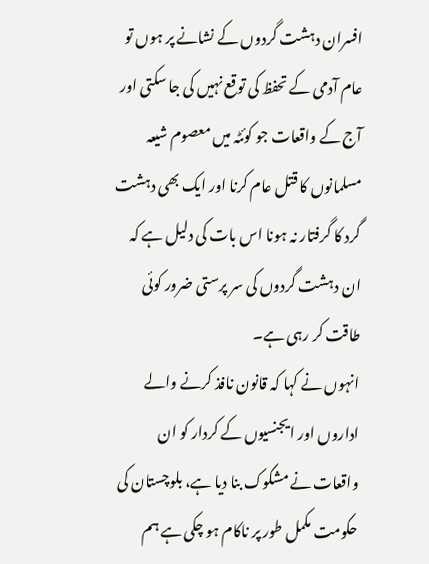افسران دہشت گردوں کے نشانے پر ہوں تو عام آدمی کے تحفظ کی توقع نہیں کی جا سکتی اور آج کے واقعات جو کوئٹہ میں معصوم شیعہ مسلمانوں کا قتل عام کرنا اور ایک بھی دہشت گرد کا گرفتار نہ ہونا اس بات کی دلیل ہے کہ ان دہشت گردوں کی سر پرستی ضرور کوئی طاقت کر رہی ہے۔
انہوں نے کہا کہ قانون نافذ کرنے والے اداروں اور ایجنسیوں کے کردار کو ان واقعات نے مشکوک بنا دیا ہے، بلوچستان کی حکومت مکمل طور پر ناکام ہو چکی ہے ہم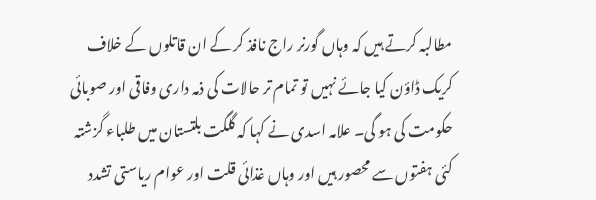مطالبہ کرتے ہیں کہ وہاں گورنر راج نافذ کر کے ان قاتلوں کے خلاف کریک ڈاؤن کیا جائے نہیں تو تمام تر حالات کی ذمہ داری وفاقی اور صوبائی حکومت کی ہو گی۔ علامہ اسدی نے کہا کہ گلگت بلتستان میں طلباء گزشتہ کئی ہفتوں سے محصور ہیں اور وہاں غذائی قلت اور عوام ریاستی تشدد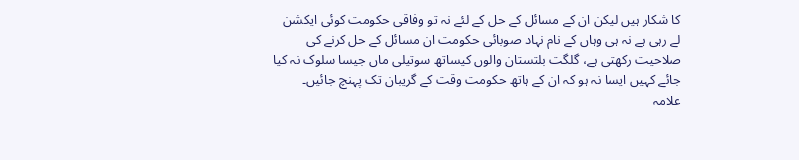کا شکار ہیں لیکن ان کے مسائل کے حل کے لئے نہ تو وفاقی حکومت کوئی ایکشن لے رہی ہے نہ ہی وہاں کے نام نہاد صوبائی حکومت ان مسائل کے حل کرنے کی صلاحیت رکھتی ہے، گلگت بلتستان والوں کیساتھ سوتیلی ماں جیسا سلوک نہ کیا جائے کہیں ایسا نہ ہو کہ ان کے ہاتھ حکومت وقت کے گریبان تک پہنچ جائیں۔
علامہ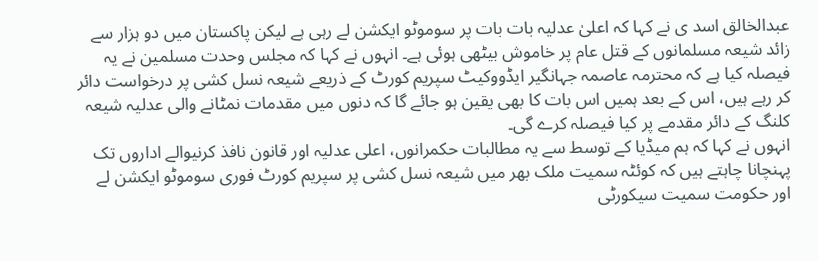عبدالخالق اسد ی نے کہا کہ اعلیٰ عدلیہ بات بات پر سوموٹو ایکشن لے رہی ہے لیکن پاکستان میں دو ہزار سے زائد شیعہ مسلمانوں کے قتل عام پر خاموش بیٹھی ہوئی ہے۔ انہوں نے کہا کہ مجلس وحدت مسلمین نے یہ فیصلہ کیا ہے کہ محترمہ عاصمہ جہانگیر ایڈووکیٹ سپریم کورٹ کے ذریعے شیعہ نسل کشی پر درخواست دائر کر رہے ہیں، اس کے بعد ہمیں اس بات کا بھی یقین ہو جائے گا کہ دنوں میں مقدمات نمٹانے والی عدلیہ شیعہ کلنگ کے دائر مقدمے پر کیا فیصلہ کرے گی۔
انہوں نے کہا کہ ہم میڈیا کے توسط سے یہ مطالبات حکمرانوں، اعلی عدلیہ اور قانون نافذ کرنیوالے اداروں تک پہنچانا چاہتے ہیں کہ کوئٹہ سمیت ملک بھر میں شیعہ نسل کشی پر سپریم کورٹ فوری سوموٹو ایکشن لے اور حکومت سمیت سیکورٹی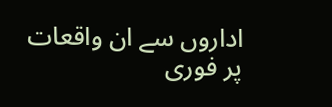اداروں سے ان واقعات پر فوری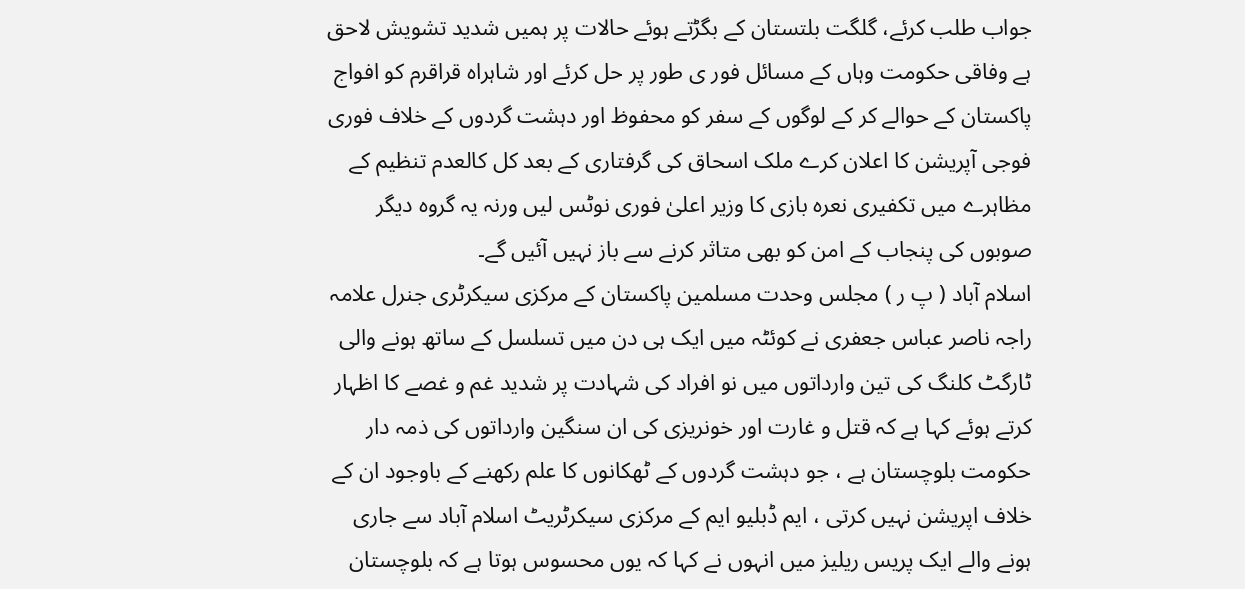جواب طلب کرئے، گلگت بلتستان کے بگڑتے ہوئے حالات پر ہمیں شدید تشویش لاحق ہے وفاقی حکومت وہاں کے مسائل فور ی طور پر حل کرئے اور شاہراہ قراقرم کو افواج پاکستان کے حوالے کر کے لوگوں کے سفر کو محفوظ اور دہشت گردوں کے خلاف فوری فوجی آپریشن کا اعلان کرے ملک اسحاق کی گرفتاری کے بعد کل کالعدم تنظیم کے مظاہرے میں تکفیری نعرہ بازی کا وزیر اعلیٰ فوری نوٹس لیں ورنہ یہ گروہ دیگر صوبوں کی پنجاب کے امن کو بھی متاثر کرنے سے باز نہیں آئیں گے۔
اسلام آباد ( پ ر ) مجلس وحدت مسلمین پاکستان کے مرکزی سیکرٹری جنرل علامہ راجہ ناصر عباس جعفری نے کوئٹہ میں ایک ہی دن میں تسلسل کے ساتھ ہونے والی ٹارگٹ کلنگ کی تین وارداتوں میں نو افراد کی شہادت پر شدید غم و غصے کا اظہار کرتے ہوئے کہا ہے کہ قتل و غارت اور خونریزی کی ان سنگین وارداتوں کی ذمہ دار حکومت بلوچستان ہے ، جو دہشت گردوں کے ٹھکانوں کا علم رکھنے کے باوجود ان کے خلاف اپریشن نہیں کرتی ، ایم ڈبلیو ایم کے مرکزی سیکرٹریٹ اسلام آباد سے جاری ہونے والے ایک پریس ریلیز میں انہوں نے کہا کہ یوں محسوس ہوتا ہے کہ بلوچستان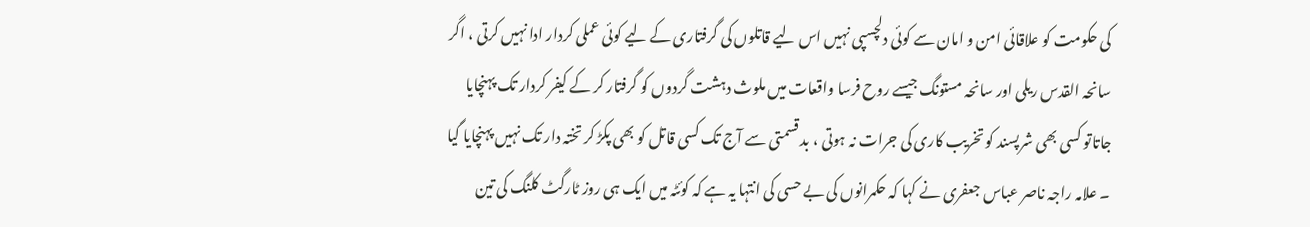کی حکومت کو علاقائی امن و امان سے کوئی دلچسپی نہیں اس لیے قاتلوں کی گرفتاری کے لیے کوئی عملی کردار ادا نہیں کرتی ، اگر سانحہ القدس ریلی اور سانحہ مستونگ جیسے روح فرسا واقعات میں ملوث دہشت گردوں کو گرفتار کر کے کیفر کردار تک پہنچایا جاتاتو کسی بھی شرپسند کو تخریب کاری کی جرات نہ ہوتی ، بد قسمتی سے آج تک کسی قاتل کو بھی پکڑ کر تختہ دار تک نہیں پہنچایا گیا ۔ علامہ راجہ ناصر عباس جعفری نے کہا کہ حکمرانوں کی بے حسی کی انتہا یہ ہے کہ کوئٹہ میں ایک ہی روز ٹارگٹ کلنگ کی تین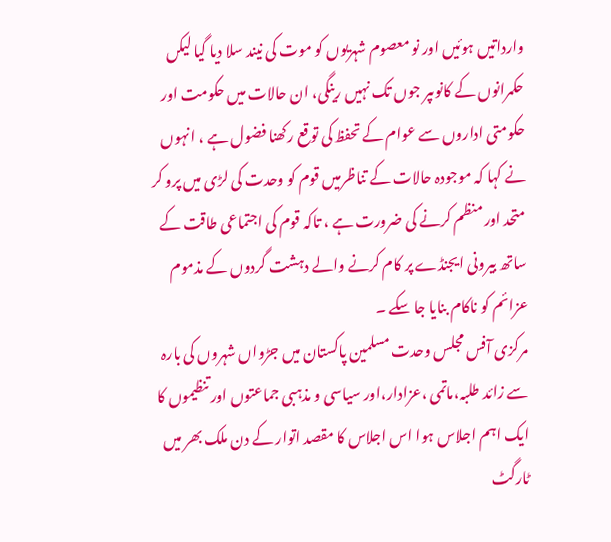وارداتیں ہوئیں اور نو معصوم شہریوں کو موت کی نیند سلا دیا گیا لیکں حکمرانوں کے کانوںپر جوں تک نہیں رینگی، ان حالات میں حکومت اور حکومتی اداروں سے عوام کے تحفظ کی توقع رکھنا فضول ہے ، انہوں نے کہا کہ موجودہ حالات کے تناظرمیں قوم کو وحدت کی لڑی میں پرو کر متحد اور منظم کرنے کی ضرورت ہے ، تاکہ قوم کی اجتماعی طاقت کے ساتھ بیرونی ایجنڈے پر کام کرنے والے دہشت گردوں کے مذموم عزائم کو ناکام بنایا جا سکے ۔
مرکزی آفس مجلس وحدت مسلمین پاکستان میں جڑواں شہروں کی بارہ سے زائد طلبہ،ماتمی ،عزادار،اور سیاسی و مذہبی جماعتوں اور تنظیموں کا ایک اہم اجلاس ہوا اس اجلاس کا مقصد اتوار کے دن ملک بھر میں ٹارگٹ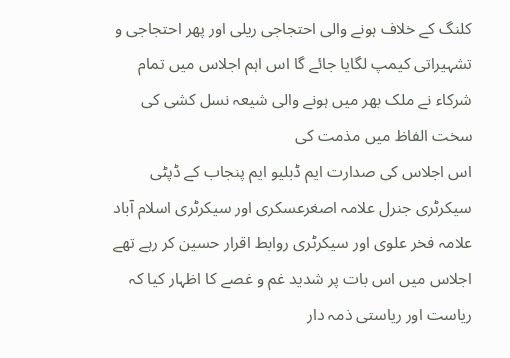کلنگ کے خلاف ہونے والی احتجاجی ریلی اور پھر احتجاجی و تشہیراتی کیمپ لگایا جائے گا اس اہم اجلاس میں تمام شرکاء نے ملک بھر میں ہونے والی شیعہ نسل کشی کی سخت الفاظ میں مذمت کی
اس اجلاس کی صدارت ایم ڈبلیو ایم پنجاب کے ڈپٹی سیکرٹری جنرل علامہ اصغرعسکری اور سیکرٹری اسلام آباد علامہ فخر علوی اور سیکرٹری روابط اقرار حسین کر رہے تھے
اجلاس میں اس بات پر شدید غم و غصے کا اظہار کیا کہ ریاست اور ریاستی ذمہ دار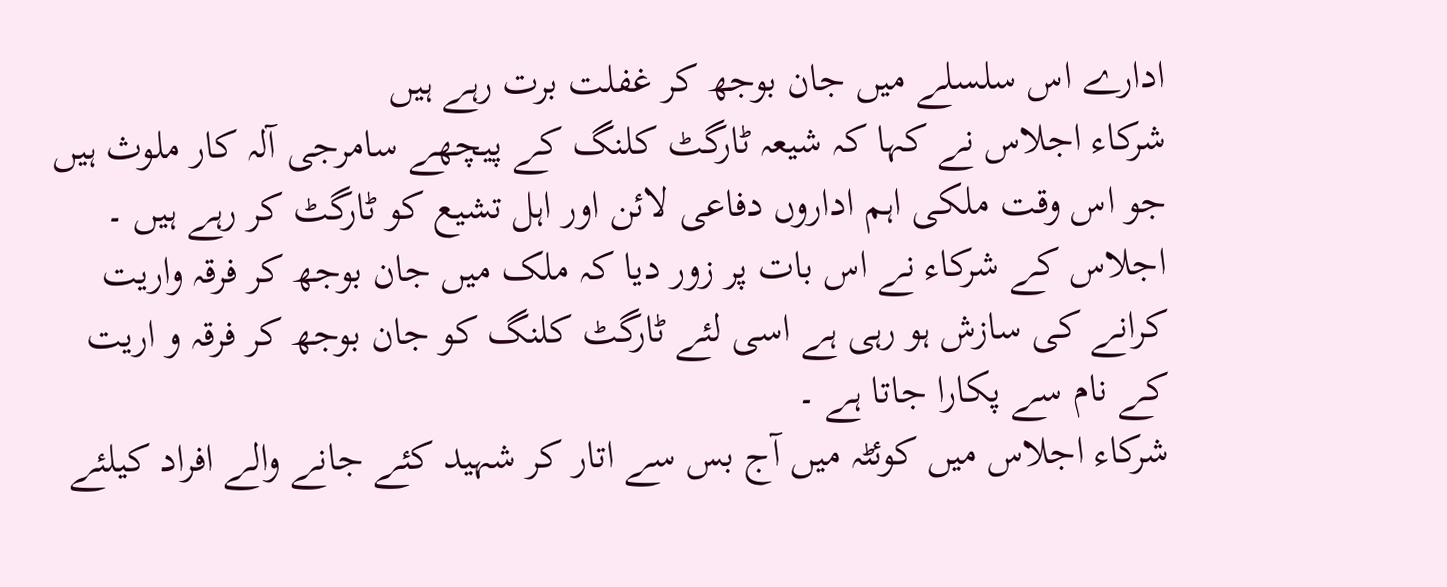ادارے اس سلسلے میں جان بوجھ کر غفلت برت رہے ہیں
شرکاء اجلاس نے کہا کہ شیعہ ٹارگٹ کلنگ کے پیچھے سامرجی آلہ کار ملوث ہیں جو اس وقت ملکی اہم اداروں دفاعی لائن اور اہل تشیع کو ٹارگٹ کر رہے ہیں ۔
اجلاس کے شرکاء نے اس بات پر زور دیا کہ ملک میں جان بوجھ کر فرقہ واریت کرانے کی سازش ہو رہی ہے اسی لئے ٹارگٹ کلنگ کو جان بوجھ کر فرقہ و اریت کے نام سے پکارا جاتا ہے ۔
شرکاء اجلاس میں کوئٹہ میں آج بس سے اتار کر شہید کئے جانے والے افراد کیلئے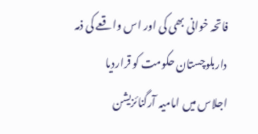فاتحہ خوانی بھی کی اور اس واقعے کی ذمہ داربلوچستان حکومت کو قراردیا
اجلاس میں امامیہ آرگنائزیشن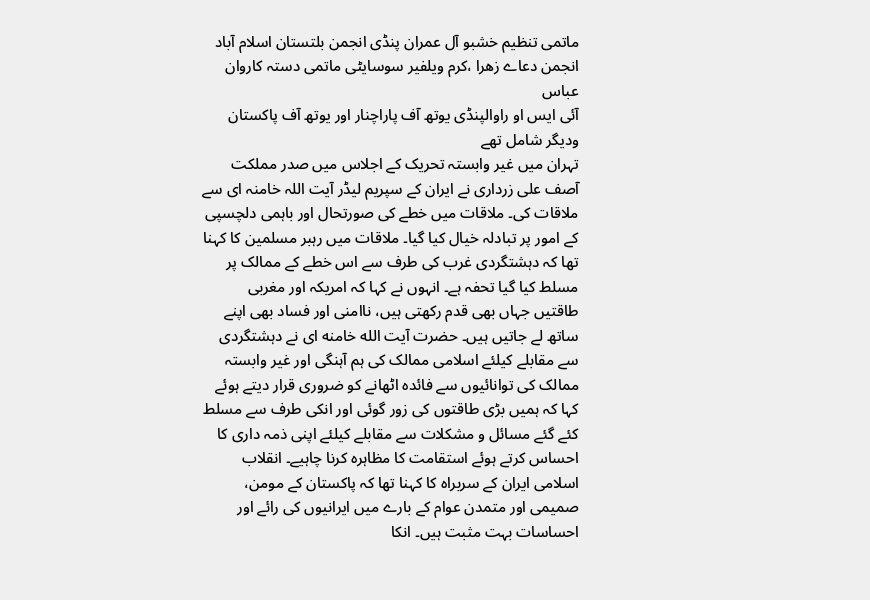ماتمی تنظیم خشبو آل عمران پنڈی انجمن بلتستان اسلام آباد انجمن دعاے زھرا ،کرم ویلفیر سوسایٹی ماتمی دستہ کاروان عباس
آئی ایس او راوالپنڈی یوتھ آف پاراچنار اور یوتھ آف پاکستان ودیگر شامل تھے
تہران میں غیر وابستہ تحریک کے اجلاس میں صدر مملکت آصف علی زرداری نے ایران کے سپریم لیڈر آیت اللہ خامنہ ای سے ملاقات کی۔ ملاقات میں خطے کی صورتحال اور باہمی دلچسپی کے امور پر تبادلہ خیال کیا گیا۔ ملاقات میں رہبر مسلمین کا کہنا تھا کہ دہشتگردی غرب کی طرف سے اس خطے کے ممالک پر مسلط کیا گیا تحفہ ہے۔ انہوں نے کہا کہ امریکہ اور مغربی طاقتیں جہاں بھی قدم رکھتی ہیں، ناامنی اور فساد بھی اپنے ساتھ لے جاتیں ہیں۔ حضرت آیت الله خامنه ای نے دہشتگردی سے مقابلے کیلئے اسلامی ممالک کی ہم آہنگی اور غیر وابستہ ممالک کی توانائیوں سے فائدہ اٹھانے کو ضروری قرار دیتے ہوئے کہا کہ ہمیں بڑی طاقتوں کی زور گوئی اور انکی طرف سے مسلط کئے گئے مسائل و مشکلات سے مقابلے کیلئے اپنی ذمہ داری کا احساس کرتے ہوئے استقامت کا مظاہرہ کرنا چاہیے۔ انقلاب اسلامی ایران کے سربراہ کا کہنا تھا کہ پاکستان کے مومن، صمیمی اور متمدن عوام کے بارے میں ایرانیوں کی رائے اور احساسات بہت مثبت ہیں۔ انکا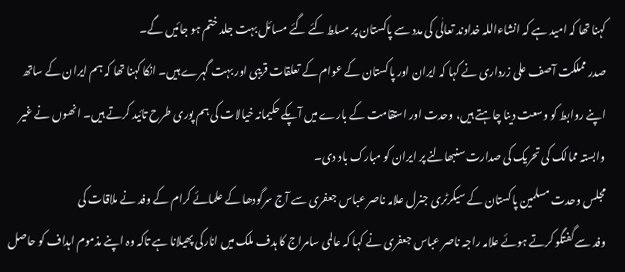کہنا تھا کہ امید ہے کہ انشاءاللہ خداوند تعالٰی کی مدد سے پاکستان پر مسلط کئے گئے مسائل بہت جلد ختم ہو جائیں گے۔
صدر مملکت آصف علی زرداری نے کہا کہ ایران اور پاکستان کے عوام کے تعلقات قریبی اور بہت گہرے ہیں۔ انکا کہنا تھا کہ ہم ایران کے ساتھ اپنے روابط کو وسعت دینا چاہتے ہیں، وحدت اور استقامت کے بارے میں آپکے حکیمانہ خیالات کی ہم پوری طرح تائید کرتے ہیں۔ انھوں نے غیر وابستہ ممالک کی تحریک کی صدارت سنبھالنے پر ایران کو مبارک باد دی۔
مجلس وحدت مسلمین پاکستان کے سیکرٹری جنرل علامہ ناصر عباس جعفری سے آج سرگودھا کے علمائے کرام کے وفد نے ملاقات کی
وفد سے گفتگو کرتے ہوئے علامہ راجہ ناصر عباس جعفری نے کہا کہ عالمی سامراج کا ہدف ملک میں انارکی پھیلانا ہے تاکہ وہ اپنے مذموم اہداف کو حاصل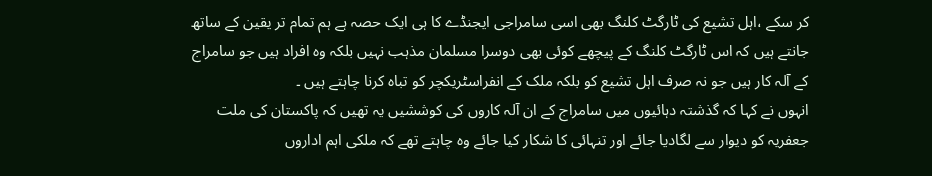کر سکے ،اہل تشیع کی ٹارگٹ کلنگ بھی اسی سامراجی ایجنڈے کا ہی ایک حصہ ہے ہم تمام تر یقین کے ساتھ جانتے ہیں کہ اس ٹارگٹ کلنگ کے پیچھے کوئی بھی دوسرا مسلمان مذہب نہیں بلکہ وہ افراد ہیں جو سامراج کے آلہ کار ہیں جو نہ صرف اہل تشیع کو بلکہ ملک کے انفراسٹریکچر کو تباہ کرنا چاہتے ہیں ۔
انہوں نے کہا کہ گذشتہ دہائیوں میں سامراج کے ان آلہ کاروں کی کوششیں یہ تھیں کہ پاکستان کی ملت جعفریہ کو دیوار سے لگادیا جائے اور تنہائی کا شکار کیا جائے وہ چاہتے تھے کہ ملکی اہم اداروں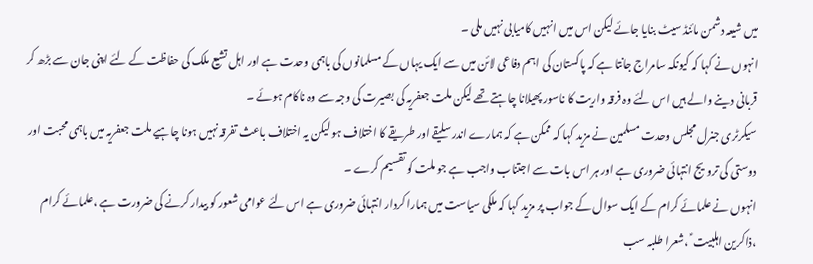میں شیعہ دشمن مائنڈ سیٹ بنایا جائے لیکن اس میں انہیں کامیابی نہیں ملی ۔
انہوں نے کہا کہ کیونکہ سامراج جانتا ہے کہ پاکستان کی اہم دفاعی لائن میں سے ایک یہاں کے مسلمانوں کی باہمی وحدت ہے اور اہل تشیع ملک کی حفاظت کے لئے اپنی جان سے بڑھ کر قربانی دینے والے ہیں اس لئے وہ فرقہ واریت کا ناسور پھیلانا چاہتے تھے لیکن ملت جعفریہ کی بصیرت کی وجہ سے وہ ناکام ہوئے ۔
سیکرٹری جنرل مجلس وحدت مسلمین نے مزید کہا کہ ممکن ہے کہ ہمارے اندر سلیقے اور طریقے کا اختلاف ہو لیکن یہ اختلاف باعث تفرقہ نہیں ہونا چاہیے ملت جعفریہ میں باہمی محبت اور دوستی کی ترویج انتہائی ضروری ہے اور ہر اس بات سے اجتناب واجب ہے جو ملت کو تقسیم کرے ۔
انہوں نے علمائے کرام کے ایک سوال کے جواب پر مزید کہا کہ ملکی سیاست میں ہمارا کردار انتہائی ضروری ہے اس لئے عوامی شعور کو بیدار کرنے کی ضرورت ہے ،علمائے کرام ،ذاکرین اہلبیت ؑ ،شعرا طلبہ سب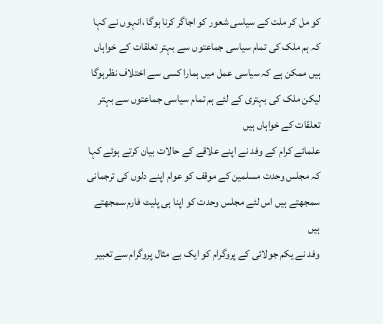کو مل کر ملت کے سیاسی شعور کو اجاگر کرنا ہوگا ،انہوں نے کہا کہ ہم ملک کی تمام سیاسی جماعتوں سے بہتر تعلقات کے خواہاں ہیں ممکن ہے کہ سیاسی عمل میں ہمارا کسی سے اختلاف نظرہوگا لیکن ملک کی بہتری کے لئے ہم تمام سیاسی جماعتوں سے بہتر تعلقات کے خواہاں ہیں
علمائے کرام کے وفد نے اپنے علاقے کے حالات بیان کرتے ہوئے کہا کہ مجلس وحدت مسلمین کے موقف کو عوام اپنے دلوں کی ترجمانی سمجھتے ہیں اس لئے مجلس وحدت کو اپنا ہی پلیٹ فارم سمجھتے ہیں
وفد نے یکم جولائی کے پروگرام کو ایک بے مثال پروگرام سے تعبیر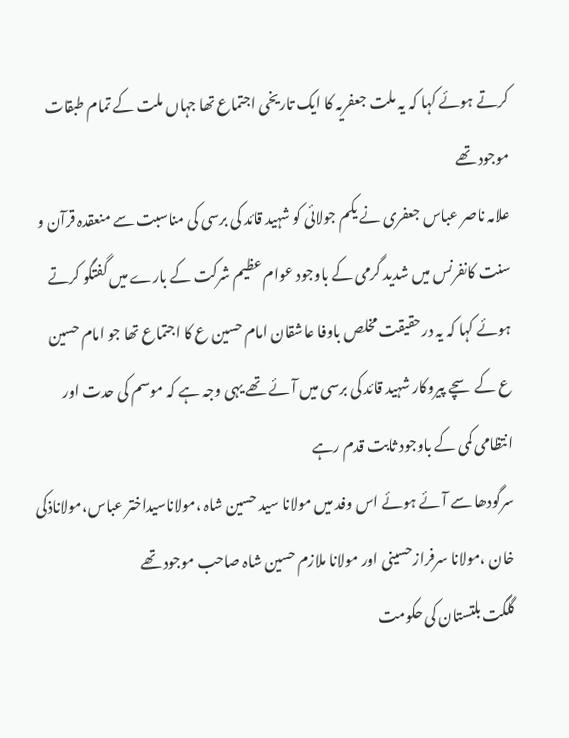کرتے ہوئے کہا کہ یہ ملت جعفریہ کا ایک تاریخی اجتماع تھا جہاں ملت کے تمام طبقات موجود تھے
علامہ ناصر عباس جعفری نے یکم جولائی کو شہید قائد کی برسی کی مناسبت سے منعقدہ قرآن و سنت کانفرنس میں شدید گرمی کے باوجود عوام عظیم شرکت کے بارے میں گفتگو کرتے ہوئے کہا کہ یہ درحقیقت مخلص باوفا عاشقان امام حسین ع کا اجتماع تھا جو امام حسین ع کے سچے پیروکار شہید قائد کی برسی میں آئے تھے یہی وجہ ہے کہ موسم کی حدت اور انتظامی کمی کے باوجود ثابت قدم رہے
سرگودھا سے آئے ہوئے اس وفد میں مولانا سید حسین شاہ ،مولاناسیداختر عباس،مولاناذکی خان ،مولانا سرفرازحسینی اور مولانا ملازم حسین شاہ صاحب موجود تھے
گلگت بلتستان کی حکومت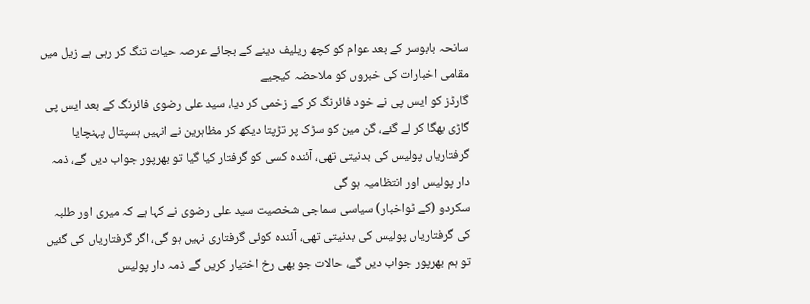سانحہ بابوسر کے بعد عوام کو کچھ ریلیف دینے کے بجائے عرصہ حیات تنگ کر رہی ہے زیل میں مقامی اخبارات کی خبروں کو ملاحضہ کیجیے
گارڈز کو ایس پی نے خود فائرنگ کر کے زخمی کر دیا، سید علی رضوی فائرنگ کے بعد ایس پی گاڑی بھگا کر لے گئے، گن مین کو سڑک پر تڑپتا دیکھ کر مظاہرین نے انہیں ہسپتال پہنچایا
گرفتاریاں پولیس کی بدنیتی تھی، آئندہ کسی کو گرفتار کیا گیا تو بھرپور جواب دیں گے، ذمہ دار پولیس اور انتظامیہ ہو گی
سکردو (کے ٹواخبار) سیاسی سماجی شخصیت سید علی رضوی نے کہا ہے کہ میری اور طلبہ کی گرفتاریاں پولیس کی بدنیتی تھی، آئندہ کوئی گرفتاری نہیں ہو گی، اگر گرفتاریاں کی گئیں تو ہم بھرپور جواب دیں گے، حالات جو بھی رخ اختیار کریں گے ذمہ دار پولیس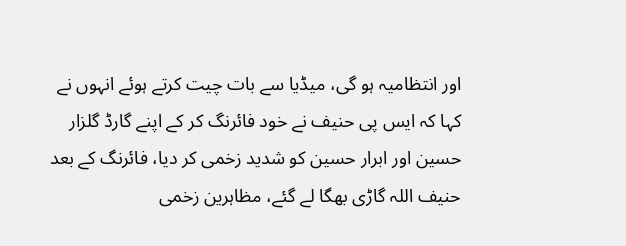اور انتظامیہ ہو گی، میڈیا سے بات چیت کرتے ہوئے انہوں نے کہا کہ ایس پی حنیف نے خود فائرنگ کر کے اپنے گارڈ گلزار حسین اور ابرار حسین کو شدید زخمی کر دیا، فائرنگ کے بعد حنیف اللہ گاڑی بھگا لے گئے، مظاہرین زخمی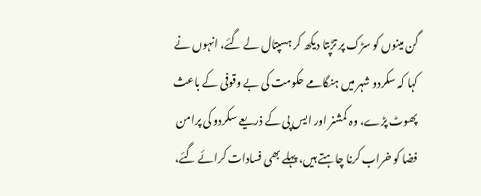گن مینوں کو سڑک پر تڑپتا دیکھ کر ہسپتال لے گئے، انہوں نے کہا کہ سکردو شہر میں ہنگامے حکومت کی بے وقوفی کے باعث پھوٹ پڑے، وہ کمشنر اور ایس پی کے ذریعے سکردو کی پرامن فضا کو خراب کرنا چاہتے ہیں، پہلے بھی فسادات کرائے گئے،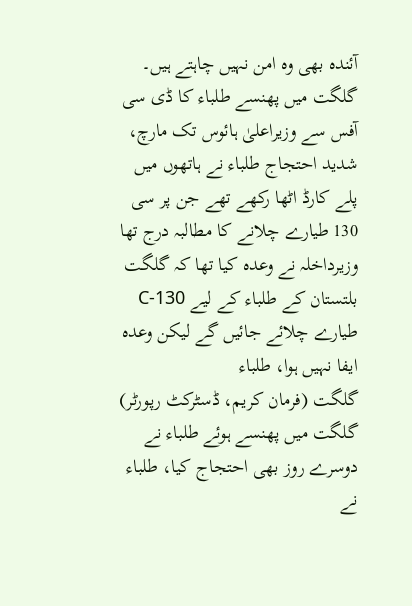آئندہ بھی وہ امن نہیں چاہتے ہیں۔ گلگت میں پھنسے طلباء کا ڈی سی آفس سے وزیراعلیٰ ہائوس تک مارچ، شدید احتجاج طلباء نے ہاتھوں میں پلے کارڈ اٹھا رکھے تھے جن پر سی 130 طیارے چلانے کا مطالبہ درج تھا
وزیرداخلہ نے وعدہ کیا تھا کہ گلگت بلتستان کے طلباء کے لیے C-130 طیارے چلائے جائیں گے لیکن وعدہ ایفا نہیں ہوا، طلباء
گلگت (فرمان کریم، ڈسٹرکٹ رپورٹر) گلگت میں پھنسے ہوئے طلباء نے دوسرے روز بھی احتجاج کیا، طلباء نے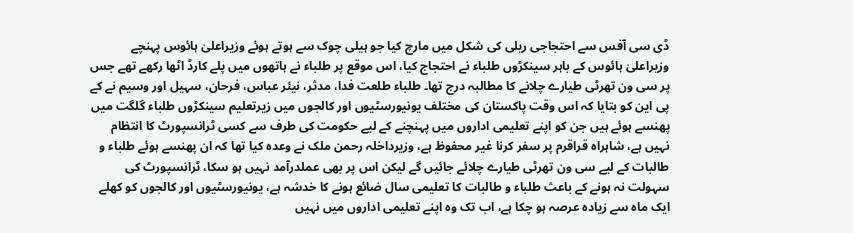ڈی سی آفس سے احتجاجی ریلی کی شکل میں مارچ کیا جو ہیلی چوک سے ہوتے ہوئے وزیراعلیٰ ہائوس پہنچے وزیراعلیٰ ہائوس کے باہر سینکڑوں طلباء نے احتجاج کیا، اس موقع پر طلباء نے ہاتھوں میں پلے کارڈ اٹھا رکھے تھے جس پر سی ون تھرٹی طیارے چلانے کا مطالبہ درج تھا۔ طلباء طلعت فدا، مدثر، نیئر عباس، فرحان، سہیل اور وسیم نے کے پی این کو بتایا کہ اس وقت پاکستان کی مختلف یونیورسٹیوں اور کالجوں میں زیرتعلیم سینکڑوں طلباء گلگت میں پھنسے ہوئے ہیں جن کو اپنے تعلیمی اداروں میں پہنچنے کے لیے حکومت کی طرف سے کسی ٹرانسپورٹ کا انتظام نہیں ہے، شاہراہ قراقرم پر سفر کرنا غیر محفوظ ہے، وزیرداخلہ رحمن ملک نے وعدہ کیا تھا کہ ان پھنسے ہوئے طلباء و طالبات کے لیے سی ون تھرٹی طیارے چلائے جائیں گے لیکن اس پر بھی عملدرآمد نہیں ہو سکا، ٹرانسپورٹ کی سہولت نہ ہونے کے باعث طلباء و طالبات کا تعلیمی سال ضائع ہونے کا خدشہ ہے، یونیورسٹیوں اور کالجوں کو کھلے ایک ماہ سے زیادہ عرصہ ہو چکا ہے، اب تک وہ اپنے تعلیمی اداروں میں نہیں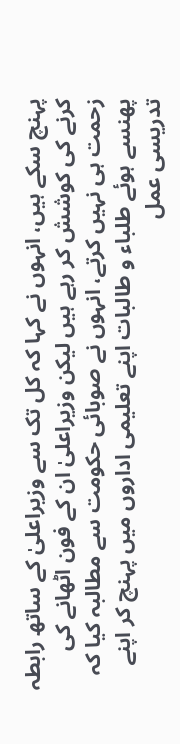پہنچ سکے ہیں، انہوں نے کہا کہ کل تک سے وزیراعلیٰ کے ساتھ رابطہ کرنے کی کوشش کر رہے ہیں لیکن وزیراعلیٰ ان کے فون اٹھانے کی زحمت ہی نہیں کرتے، انہوں نے صوبائی حکومت سے مطالبہ کیا کہ پھنسے ہوئے طلباء و طالبات اپنے تعلیمی اداروں میں پہنچ کر اپنے تدریسی عمل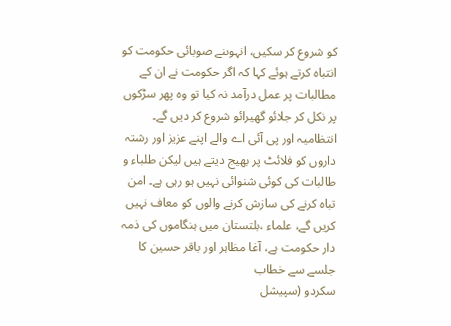کو شروع کر سکیں، انہوںنے صوبائی حکومت کو انتباہ کرتے ہوئے کہا کہ اگر حکومت نے ان کے مطالبات پر عمل درآمد نہ کیا تو وہ پھر سڑکوں پر نکل کر جلائو گھیرائو شروع کر دیں گے۔ انتظامیہ اور پی آئی اے والے اپنے عزیز اور رشتہ داروں کو فلائٹ پر بھیج دیتے ہیں لیکن طلباء و طالبات کی کوئی شنوائی نہیں ہو رہی ہے۔ امن تباہ کرنے کی سازش کرنے والوں کو معاف نہیں کریں گے، علماء ،بلتستان میں ہنگاموں کی ذمہ دار حکومت ہے، آغا مظاہر اور باقر حسین کا جلسے سے خطاب
سکردو (سپیشل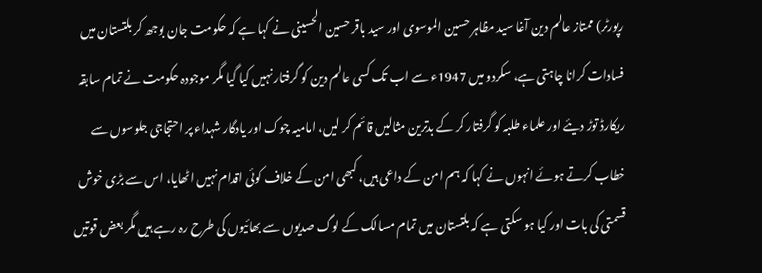رپورٹر) ممتاز عالم دین آغا سید مظاہر حسین الموسوی اور سید باقر حسین الحسینی نے کہا ہے کہ حکومت جان بوجھ کر بلتستان میں فسادات کرانا چاہتی ہے، سکردو میں 1947ء سے اب تک کسی عالم دین کو گرفتار نہیں کیا گیا مگر موجودہ حکومت نے تمام سابقہ ریکارڈ توڑ دیئے اور علماء طلبہ کو گرفتار کر کے بدترین مثالیں قائم کر لیں، امامیہ چوک اور یادگار شہداء پر احتجاجی جلوسوں سے خطاب کرتے ہوئے انہوں نے کہا کہ ہم امن کے داعی ہیں، کبھی امن کے خلاف کوئی اقدام نہیں اٹھایا، اس سے بڑی خوش قسمتی کی بات اور کیا ہو سکتی ہے کہ بلتستان میں تمام مسالک کے لوگ صدیوں سے بھائیوں کی طرح رہ رہے ہیں مگر بعض قوتیں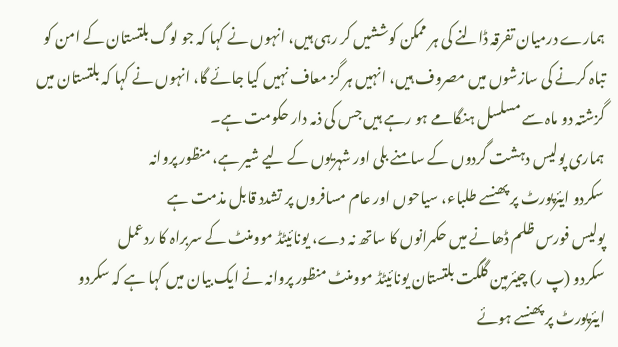ہمارے درمیان تفرقہ ڈالنے کی ہر ممکن کوششیں کر رہی ہیں، انہوں نے کہا کہ جو لوگ بلتستان کے امن کو تباہ کرنے کی سازشوں میں مصروف ہیں، انہیں ہر گز معاف نہیں کیا جائے گا، انہوں نے کہا کہ بلتستان میں گزشتہ دو ماہ سے مسلسل ہنگامے ہو رہے ہیں جس کی ذمہ دار حکومت ہے۔
ہماری پولیس دہشت گردوں کے سامنے بلی اور شہریوں کے لیے شیر ہے، منظور پروانہ
سکردو ایئرپورٹ پر پھنسے طلباء، سیاحوں اور عام مسافروں پر تشدد قابل مذمت ہے
پولیس فورس ظلم ڈھانے میں حکمرانوں کا ساتھ نہ دے، یونائیٹڈ موومنٹ کے سربراہ کا ردعمل
سکردو (پ ر) چیئرمین گلگت بلتستان یونائیٹڈ موومنٹ منظور پروانہ نے ایک بیان میں کہا ہے کہ سکردو ایئرپورٹ پر پھنسے ہوئے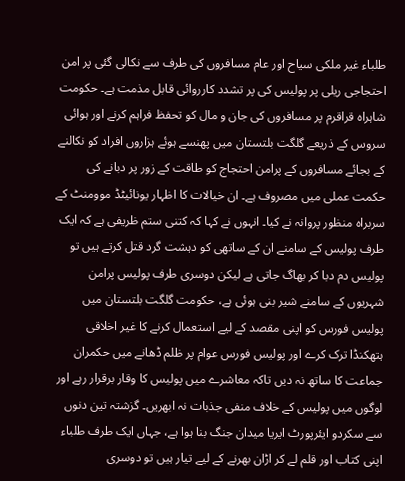طلباء غیر ملکی سیاح اور عام مسافروں کی طرف سے نکالی گئی پر امن احتجاجی ریلی پر پولیس کی پر تشدد کارروائی قابل مذمت ہے۔ حکومت شاہراہ قراقرم پر مسافروں کی جان و مال کو تحفظ فراہم کرنے اور ہوائی سروس کے ذریعے گلگت بلتستان میں پھنسے ہوئے ہزاروں افراد کو نکالنے کے بجائے مسافروں کے پرامن احتجاج کو طاقت کے زور پر دبانے کی حکمت عملی میں مصروف ہے۔ ان خیالات کا اظہار یونائیٹڈ موومنٹ کے سربراہ منظور پروانہ نے کیا۔ انہوں نے کہا کہ کتنی ستم ظریفی ہے کہ ایک طرف پولیس کے سامنے ان کے ساتھی کو دہشت گرد قتل کرتے ہیں تو پولیس دم دبا کر بھاگ جاتی ہے لیکن دوسری طرف پولیس پرامن شہریوں کے سامنے شیر بنی ہوئی ہے، حکومت گلگت بلتستان میں پولیس فورس کو اپنی مقصد کے لیے استعمال کرنے کا غیر اخلاقی ہتھکنڈا ترک کرے اور پولیس فورس عوام پر ظلم ڈھانے میں حکمران جماعت کا ساتھ نہ دیں تاکہ معاشرے میں پولیس کا وقار برقرار رہے اور لوگوں میں پولیس کے خلاف منفی جذبات نہ ابھریں۔ گزشتہ تین دنوں سے سکردو ایئرپورٹ ایریا میدان جنگ بنا ہوا ہے، جہاں ایک طرف طلباء اپنی کتاب اور قلم لے کر اڑان بھرنے کے لیے تیار ہیں تو دوسری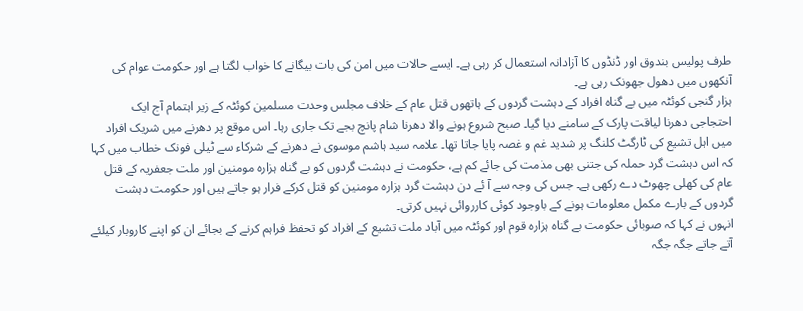طرف پولیس بندوق اور ڈنڈوں کا آزادانہ استعمال کر رہی ہے۔ ایسے حالات میں امن کی بات بیگانے کا خواب لگتا ہے اور حکومت عوام کی آنکھوں میں دھول جھونک رہی ہے۔
ہزار گنجی کوئٹہ میں بے گناہ افراد کے دہشت گردوں کے ہاتھوں قتل عام کے خلاف مجلس وحدت مسلمین کوئٹہ کے زیر اہتمام آج ایک احتجاجی دھرنا لیاقت پارک کے سامنے دیا گیا۔ صبح شروع ہونے والا دھرنا شام پانچ بجے تک جاری رہا۔ اس موقع پر دھرنے میں شریک افراد میں اہل تشیع کی ٹارگٹ کلنگ پر شدید غم و غصہ پایا جاتا تھا۔ علامہ سید ہاشم موسوی نے دھرنے کے شرکاء سے ٹیلی فونک خطاب میں کہا کہ اس دہشت گرد حملہ کی جتنی بھی مذمت کی جائے کم ہے، حکومت نے دہشت گردوں کو بے گناہ ہزارہ مومنین اور ملت جعفریہ کے قتل عام کی کھلی چھوٹ دے رکھی ہے۔ جس کی وجہ سے آ ئے دن دہشت گرد ہزارہ مومنین کو قتل کرکے فرار ہو جاتے ہیں اور حکومت دہشت گردوں کے بارے مکمل معلومات ہونے کے باوجود کوئی کارروائی نہیں کرتی۔
انہوں نے کہا کہ صوبائی حکومت بے گناہ ہزارہ قوم اور کوئٹہ میں آباد ملت تشیع کے افراد کو تحفظ فراہم کرنے کے بجائے ان کو اپنے کاروبار کیلئے آتے جاتے جگہ جگہ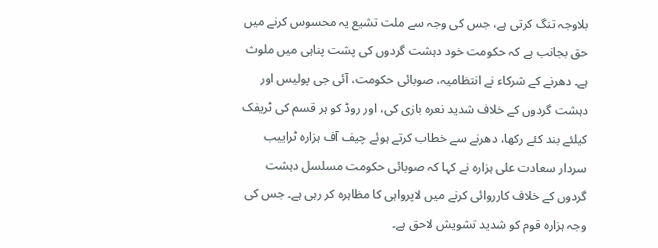بلاوجہ تنگ کرتی ہے، جس کی وجہ سے ملت تشیع یہ محسوس کرنے میں حق بجانب ہے کہ حکومت خود دہشت گردوں کی پشت پناہی میں ملوث ہے۔ دھرنے کے شرکاء نے انتظامیہ، صوبائی حکومت، آئی جی پولیس اور دہشت گردوں کے خلاف شدید نعرہ بازی کی، اور روڈ کو ہر قسم کی ٹریفک کیلئے بند کئے رکھا، دھرنے سے خطاب کرتے ہوئے چیف آف ہزارہ ٹراییب سردار سعادت علی ہزارہ نے کہا کہ صوبائی حکومت مسلسل دہشت گردوں کے خلاف کارروائی کرنے میں لاپرواہی کا مظاہرہ کر رہی ہے۔ جس کی وجہ ہزارہ قوم کو شدید تشویش لاحق ہے۔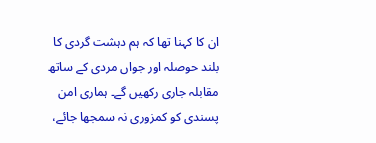ان کا کہنا تھا کہ ہم دہشت گردی کا بلند حوصلہ اور جواں مردی کے ساتھ مقابلہ جاری رکھیں گے۔ ہماری امن پسندی کو کمزوری نہ سمجھا جائے،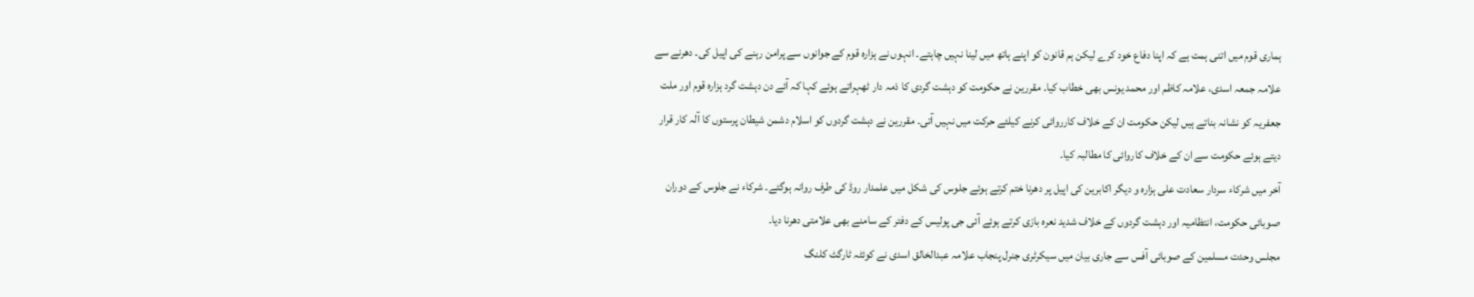ہماری قوم میں اتنی ہمت ہے کہ اپنا دفاع خود کرے لیکن ہم قانون کو اپنے ہاتھ میں لینا نہیں چاہتے۔ انہوں نے ہزارہ قوم کے جوانوں سے پرامن رہنے کی اپیل کی۔ دھرنے سے علامہ جمعہ اسدی، علامہ کاظم اور محمد یونس بھی خطاب کیا۔ مقررین نے حکومت کو دہشت گردی کا ذمہ دار ٹھہراتے ہوئے کہا کہ آئے دن دہشت گرد ہزارہ قوم اور ملت جعفریہ کو نشانہ بناتے ہیں لیکن حکومت ان کے خلاف کارروائی کرنے کیلئے حرکت میں نہیں آتی۔ مقررین نے دہشت گردوں کو اسلام دشمن شیطان پرستوں کا آلہ کار قرار دیتے ہوئے حکومت سے ان کے خلاف کاروائی کا مطالبہ کیا۔
آخر میں شرکاء سردار سعادت علی ہزارہ و دیگر اکابرین کی اپیل پر دھرنا ختم کرتے ہوئے جلوس کی شکل میں علمدار روڈ کی طرف روانہ ہوگئے۔ شرکاء نے جلوس کے دوران صوبائی حکومت، انتظامیہ اور دہشت گردوں کے خلاف شدید نعرہ بازی کرتے ہوئے آئی جی پولیس کے دفتر کے سامنے بھی علامتی دھرنا دیا۔
مجلس وحدت مسلمین کے صوبائی آفس سے جاری بیان میں سیکرٹری جنرل پنجاب علامہ عبدالخالق اسدی نے کوئٹہ ٹارگٹ کلنگ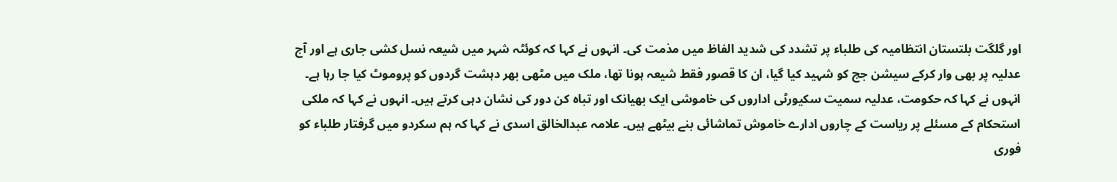اور گلگت بلتستان انتظامیہ کی طلباء پر تشدد کی شدید الفاظ میں مذمت کی۔ انہوں نے کہا کہ کوئٹہ شہر میں شیعہ نسل کشی جاری ہے اور آج عدلیہ پر بھی وار کرکے سیشن جج کو شہید کیا گیا، ان کا قصور فقط شیعہ ہونا تھا، ملک میں مٹھی بھر دہشت گردوں کو پروموٹ کیا جا رہا ہے۔
انہوں نے کہا کہ حکومت، عدلیہ سمیت سکیورٹی اداروں کی خاموشی ایک بھیانک اور تباہ کن دور کی نشان دہی کرتے ہیں۔ انہوں نے کہا کہ ملکی استحکام کے مسئلے پر ریاست کے چاروں ادارے خاموش تماشائی بنے بیٹھے ہیں۔ علامہ عبدالخالق اسدی نے کہا کہ ہم سکردو میں گرفتار طلباء کو فوری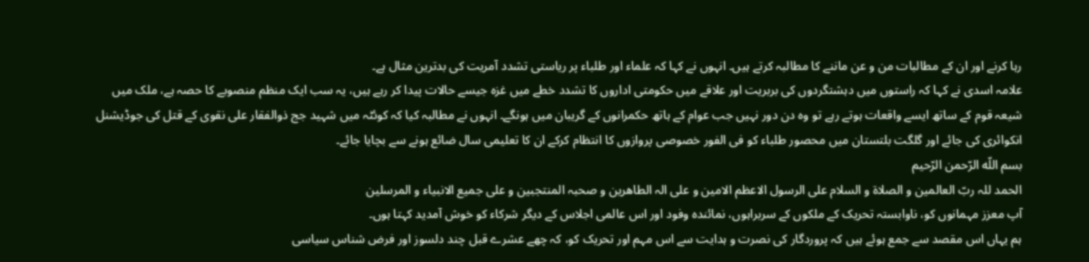رہا کرنے اور ان کے مطالبات من و عن ماننے کا مطالبہ کرتے ہیں۔ انہوں نے کہا کہ علماء اور طلباء پر ریاستی تشدد آمریت کی بدترین مثال ہے۔
علامہ اسدی نے کہا کہ راستوں میں دہشتگردوں کی بربریت اور علاقے میں حکومتی اداروں کا تشدد خطے میں غزہ جیسے حالات پیدا کر رہے ہیں، یہ سب ایک منظم منصوبے کا حصہ ہے، ملک میں شیعہ قوم کے ساتھ ایسے واقعات ہوتے رہے تو وہ دن دور نہیں جب عوام کے ہاتھ حکمرانوں کے گریبان میں ہونگے۔ انہوں نے مطالبہ کیا کہ کوئٹہ میں شہید جج ذوالفقار علی نقوی کے قتل کی جوڈیشنل انکوائری کی جائے اور گلگت بلتستان میں محصور طلباء کو فی الفور خصوصی پروازوں کا انتظام کرکے ان کا تعلیمی سال ضائع ہونے سے بچایا جائے۔
بسم اللّه الرّحمن الرّحيم
الحمد للہ ربّ العالمین و الصلاۃ و السلام علی الرسول الاعظم الامین و علی الہ الطاھرین و صحبہ المنتجبین و علی جمیع الانبیاء و المرسلین
آپ معزز مہمانوں کو، ناوابستہ تحریک کے ملکوں کے سربراہوں، نمائندہ وفود اور اس عالمی اجلاس کے دیگر شرکاء کو خوش آمدید کہتا ہوں۔
ہم یہاں اس مقصد سے جمع ہوئے ہیں کہ پروردگار کی نصرت و ہدایت سے اس مہم اور تحریک کو، کہ چھے عشرے قبل چند دلسوز اور فرض شناس سیاسی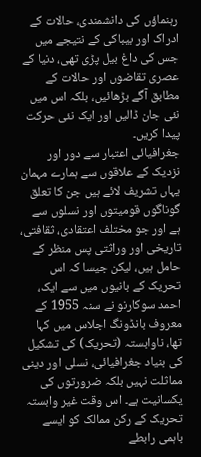رہنماؤں کی دانشمندی، حالات کے ادراک اور بیباکی کے نتیجے میں جس کی داغ بیل پڑی تھی، دنیا کے عصری تقاضوں اور حالات کے مطابق آگے بڑھائيں، بلکہ اس میں نئی جان ڈالیں اور ایک نئی حرکت پیدا کریں۔
جغرافیائی اعتبار سے دور اور نزدیک کے علاقوں سے ہمارے مہمان یہاں تشریف لائے ہیں جن کا تعلق گوناگوں قومیتوں اور نسلوں سے ہے اور جو مختلف اعتقادی، ثقافتی، تاریخی اور وراثتی پس منظر کے حامل ہیں، لیکن جیسا کہ اس تحریک کے بانیوں میں سے ایک، احمد سوکارنو نے سنہ 1955 کے معروف بانڈونگ اجلاس میں کہا تھا، ناوابستہ (تحریک) کی تشکیل کی بنیاد جغرافیائی، نسلی اور دینی مماثلت نہیں بلکہ ضرورتوں کی یکسانیت ہے۔ اس وقت غیر وابستہ تحریک کے رکن ممالک کو ایسے باہمی رابطے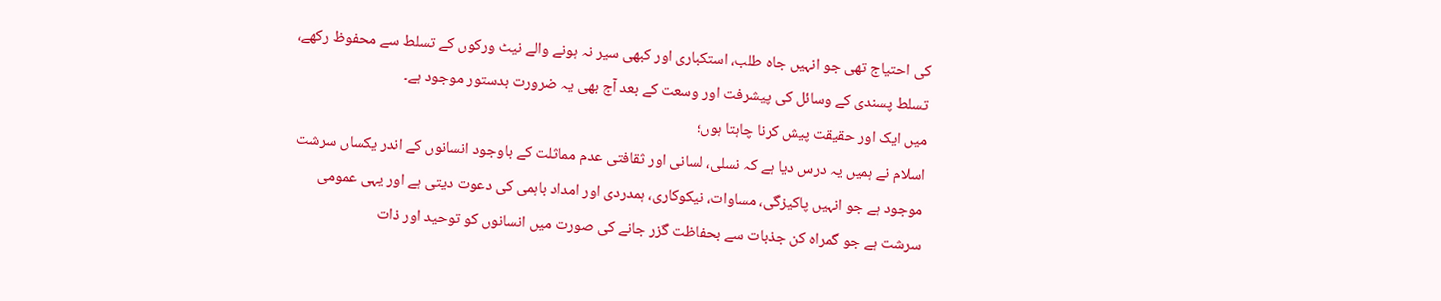کی احتیاج تھی جو انہیں جاہ طلب، استکباری اور کبھی سیر نہ ہونے والے نیٹ ورکوں کے تسلط سے محفوظ رکھے، تسلط پسندی کے وسائل کی پیشرفت اور وسعت کے بعد آج بھی یہ ضرورت بدستور موجود ہے۔
میں ایک اور حقیقت پیش کرنا چاہتا ہوں؛
اسلام نے ہمیں یہ درس دیا ہے کہ نسلی، لسانی اور ثقافتی عدم مماثلت کے باوجود انسانوں کے اندر یکساں سرشت موجود ہے جو انہیں پاکیزگی، مساوات، نیکوکاری، ہمدردی اور امداد باہمی کی دعوت دیتی ہے اور یہی عمومی سرشت ہے جو گمراہ کن جذبات سے بحفاظت گزر جانے کی صورت میں انسانوں کو توحید اور ذات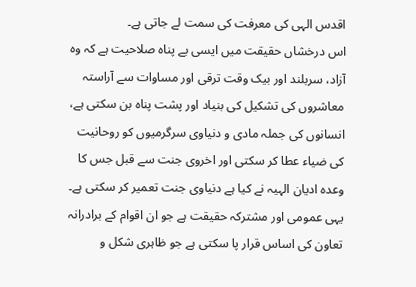اقدس الہی کی معرفت کی سمت لے جاتی ہے۔
اس درخشاں حقیقت میں ایسی بے پناہ صلاحیت ہے کہ وہ آزاد، سربلند اور بیک وقت ترقی اور مساوات سے آراستہ معاشروں کی تشکیل کی بنیاد اور پشت پناہ بن سکتی ہے، انسانوں کی جملہ مادی و دنیاوی سرگرمیوں کو روحانیت کی ضیاء عطا کر سکتی اور اخروی جنت سے قبل جس کا وعدہ ادیان الہیہ نے کیا ہے دنیاوی جنت تعمیر کر سکتی ہے۔ یہی عمومی اور مشترکہ حقیقت ہے جو ان اقوام کے برادرانہ تعاون کی اساس قرار پا سکتی ہے جو ظاہری شکل و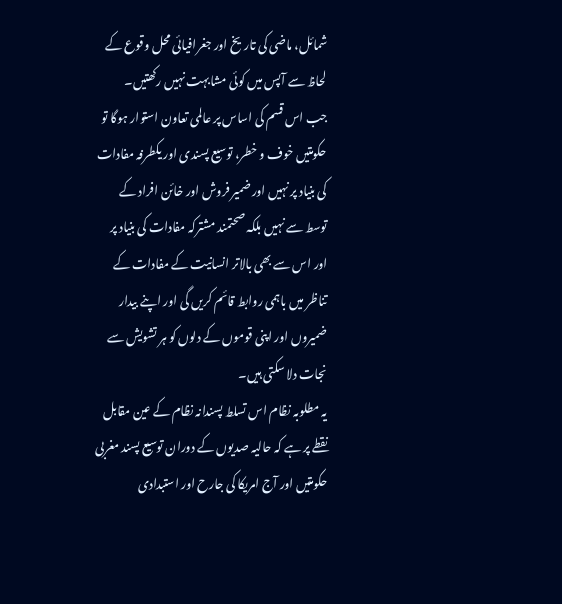شمائل، ماضی کی تاریخ اور جغرافیائی محل وقوع کے لحاظ سے آپس میں کوئی مشابہت نہیں رکھتیں۔
جب اس قسم کی اساس پر عالمی تعاون استوار ہوگا تو حکومتیں خوف و خطر، توسیع پسندی اور یکطرفہ مفادات کی بنیاد پر نہیں اور ضمیر فروش اور خائن افراد کے توسط سے نہیں بلکہ صحتمند مشترکہ مفادات کی بنیاد پر اور اس سے بھی بالاتر انسانیت کے مفادات کے تناظر میں باہمی روابط قائم کریں گی اور اپنے بیدار ضمیروں اور اپنی قوموں کے دلوں کو ہر تشویش سے نجات دلا سکتی ہیں۔
یہ مطلوبہ نظام اس تسلط پسندانہ نظام کے عین مقابل نقطے پر ہے کہ حالیہ صدیوں کے دوران توسیع پسند مغربی حکومتیں اور آج امریکا کی جارح اور استبدادی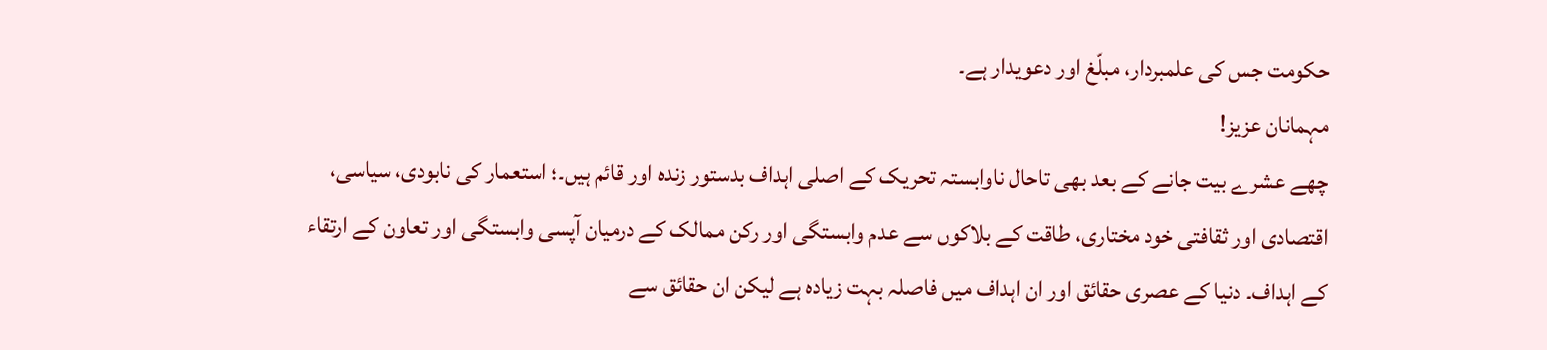حکومت جس کی علمبردار، مبلّغ اور دعویدار ہے۔
مہمانان عزیز!
چھے عشرے بیت جانے کے بعد بھی تاحال ناوابستہ تحریک کے اصلی اہداف بدستور زندہ اور قائم ہیں۔؛ استعمار کی نابودی، سیاسی، اقتصادی اور ثقافتی خود مختاری، طاقت کے بلاکوں سے عدم وابستگی اور رکن ممالک کے درمیان آپسی وابستگی اور تعاون کے ارتقاء کے اہداف۔ دنیا کے عصری حقائق اور ان اہداف میں فاصلہ بہت زیادہ ہے لیکن ان حقائق سے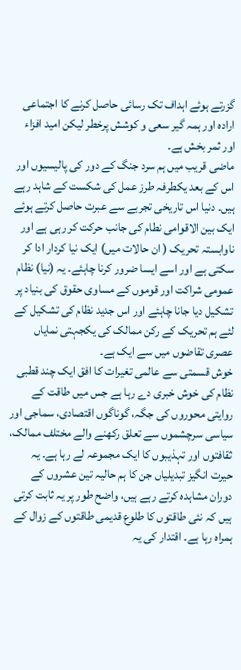گزرتے ہوئے اہداف تک رسائی حاصل کرنے کا اجتماعی ارادہ اور ہمہ گیر سعی و کوشش پرخطر لیکن امید افزاء اور ثمر بخش ہے۔
ماضی قریب میں ہم سرد جنگ کے دور کی پالیسیوں اور اس کے بعد یکطرفہ طرز عمل کی شکست کے شاہد رہے ہیں۔ دنیا اس تاریخی تجربے سے عبرت حاصل کرتے ہوئے ایک بین الاقوامی نطام کی جانب حرکت کر رہی ہے اور ناوابستہ تحریک ( ان حالات میں) ایک نیا کردار ادا کر سکتی ہے اور اسے ایسا ضرور کرنا چاہئے۔ یہ (نیا) نظام عمومی شراکت اور قوموں کے مساوی حقوق کی بنیاد پر تشکیل دیا جانا چاہئے اور اس جدید نظام کی تشکیل کے لئے ہم تحریک کے رکن ممالک کی یکجہتی نمایاں عصری تقاضوں میں سے ایک ہے۔
خوش قسمتی سے عالمی تغیرات کا افق ایک چند قطبی نظام کی خوش خبری دے رہا ہے جس میں طاقت کے روایتی محوروں کی جگہ، گوناگوں اقتصادی، سماجی اور سیاسی سرچشموں سے تعلق رکھنے والے مختلف ممالک، ثقافتوں اور تہذیبوں کا ایک مجموعہ لے رہا ہے۔ یہ حیرت انگیز تبدیلیاں جن کا ہم حالیہ تین عشروں کے دوران مشاہدہ کرتے رہے ہیں، واضح طور پر یہ ثابت کرتی ہیں کہ نئی طاقتوں کا طلوع قدیمی طاقتوں کے زوال کے ہمراہ رہا ہے۔ اقتدار کی یہ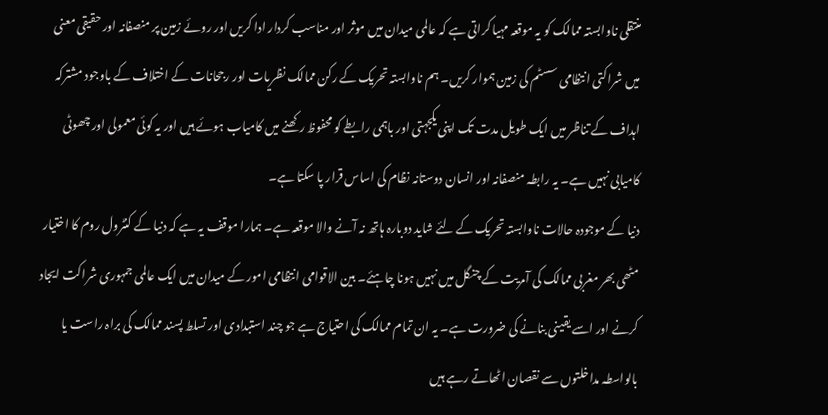منتقلی ناوابستہ ممالک کو یہ موقعہ مہیا کراتی ہے کہ عالمی میدان میں موثر اور مناسب کردار ادا کریں اور روئے زمین پر منصفانہ اور حقیقی معنی میں شراکتی انتظامی سسٹم کی زمین ہموار کریں۔ ہم ناوابستہ تحریک کے رکن ممالک نظریات اور رجحانات کے اختلاف کے باوجود مشترکہ اہداف کے تناظر میں ایک طویل مدت تک اپنی یکجہتی اور باہمی رابطے کو محفوظ رکھنے میں کامیاب ہوئے ہیں اور یہ کوئی معمولی اور چھوٹی کامیابی نہیں ہے۔ یہ رابطہ منصفانہ اور انسان دوستانہ نظام کی اساس قرار پا سکتا ہے۔
دنیا کے موجودہ حالات ناوابستہ تحریک کے لئے شاید دوبارہ ہاتھ نہ آنے والا موقعہ ہے۔ ہمارا موقف یہ ہے کہ دنیا کے کنٹرول روم کا اختیار مٹھی بھر مغربی ممالک کی آمریت کے چنگل میں نہیں ہونا چاہئے۔ بین الاقوامی انتظامی امور کے میدان میں ایک عالمی جمہوری شراکت ایجاد کرنے اور اسے یقینی بنانے کی ضرورت ہے۔ یہ ان تمام ممالک کی احتیاج ہے جو چند استبدادی اور تسلط پسند ممالک کی براہ راست یا بالواسطہ مداخلتوں سے نقصان اٹھاتے رہے ہیں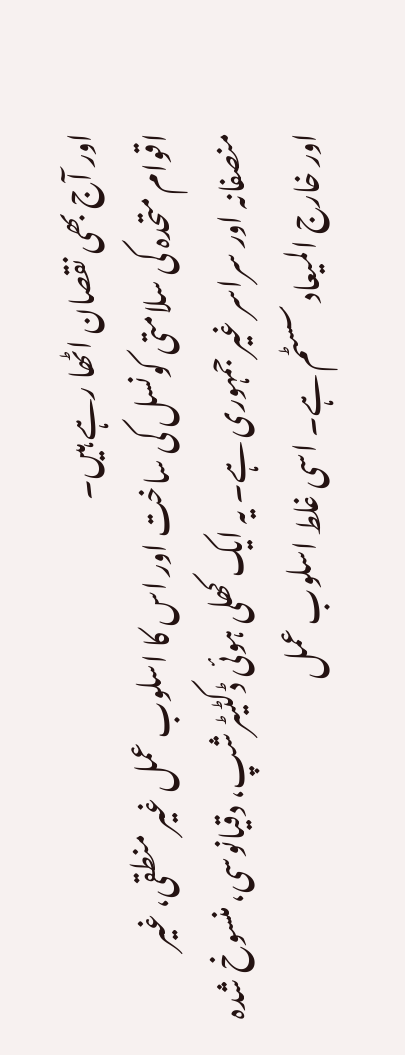اور آج بھی نقصان اٹھا رہے ہیں۔
اقوام متحدہ کی سلامتی کونسل کی ساخت اور اس کا اسلوب عمل غیر منطقی، غیر منصفانہ اور سراسر غیر جمہوری ہے۔ یہ ایک کھلی ہوئی ڈکٹیٹرشپ، دقیانوسی، منسوخ شدہ اور خارج المیعاد سسٹم ہے۔ اسی غلط اسلوب عمل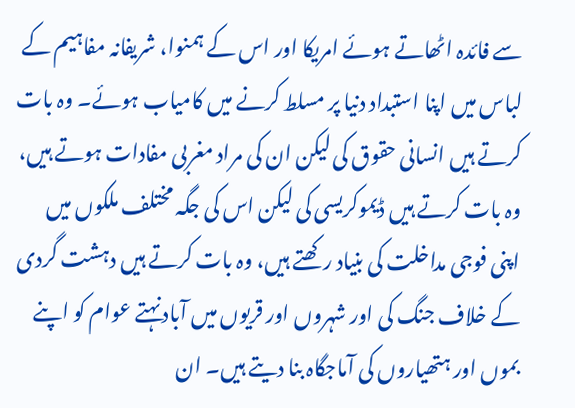سے فائدہ اٹھاتے ہوئے امریکا اور اس کے ہمنوا، شریفانہ مفاہیم کے لباس میں اپنا استبداد دنیا پر مسلط کرنے میں کامیاب ہوئے۔ وہ بات کرتے ہیں انسانی حقوق کی لیکن ان کی مراد مغربی مفادات ہوتے ہیں، وہ بات کرتے ہیں ڈیموکریسی کی لیکن اس کی جگہ مختلف ملکوں میں اپنی فوجی مداخلت کی بنیاد رکھتے ہیں، وہ بات کرتے ہیں دہشت گردی کے خلاف جنگ کی اور شہروں اور قریوں میں آباد نہتے عوام کو اپنے بموں اور ہتھیاروں کی آماجگاہ بنا دیتے ہیں۔ ان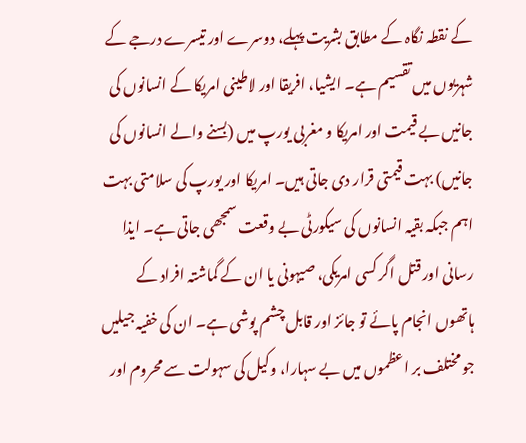کے نقطہ نگاہ کے مطابق بشریت پہلے، دوسرے اور تیسرے درجے کے شہریوں میں تقسیم ہے۔ ایشیا، افریقا اور لاطینی امریکا کے انسانوں کی جانیں بے قیمت اور امریکا و مغربی یورپ میں (بسنے والے انسانوں کی جانیں) بہت قیمتی قرار دی جاتی ہیں۔ امریکا اور یورپ کی سلامتی بہت اہم جبکہ بقیہ انسانوں کی سیکورٹی بے وقعت سمجھی جاتی ہے۔ ایذا رسانی اور قتل اگر کسی امریکی، صیہونی یا ان کے گماشتہ افراد کے ہاتھوں انجام پائے تو جائز اور قابل چشم پوشی ہے۔ ان کی خفیہ جیلیں جو مختلف بر اعظموں میں بے سہارا، وکیل کی سہولت سے محروم اور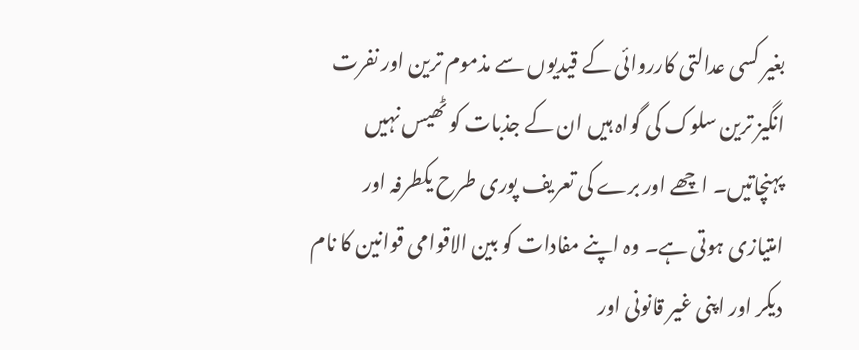بغیر کسی عدالتی کارروائی کے قیدیوں سے مذموم ترین اور نفرت انگیز ترین سلوک کی گواہ ہیں ان کے جذبات کو ٹھیس نہیں پہنچاتیں۔ اچھے اور برے کی تعریف پوری طرح یکطرفہ اور امتیازی ہوتی ہے۔ وہ اپنے مفادات کو بین الاقوامی قوانین کا نام دیکر اور اپنی غیر قانونی اور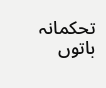تحکمانہ باتوں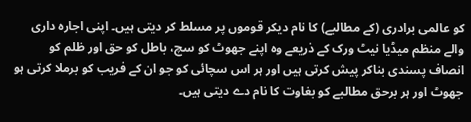کو عالمی برادری (کے مطالبے) کا نام دیکر قوموں پر مسلط کر دیتی ہیں۔ اپنی اجارہ داری والے منظم میڈیا نیٹ ورک کے ذریعے وہ اپنے جھوٹ کو سچ، باطل کو حق اور ظلم کو انصاف پسندی بناکر پیش کرتی ہیں اور ہر اس سچائی کو جو ان کے فریب کو برملا کرتی ہو جھوٹ اور ہر برحق مطالبے کو بغاوت کا نام دے دیتی ہیں۔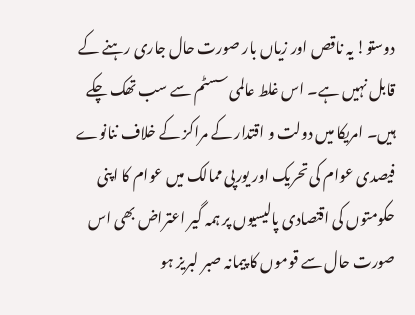دوستو! یہ ناقص اور زیاں بار صورت حال جاری رہنے کے قابل نہیں ہے۔ اس غلط عالمی سسٹم سے سب تھک چکے ہیں۔ امریکا میں دولت و اقتدار کے مراکز کے خلاف ننانوے فیصدی عوام کی تحریک اور یورپی ممالک میں عوام کا اپنی حکومتوں کی اقتصادی پالیسیوں پر ہمہ گیر اعتراض بھی اس صورت حال سے قوموں کا پیمانہ صبر لبریز ہو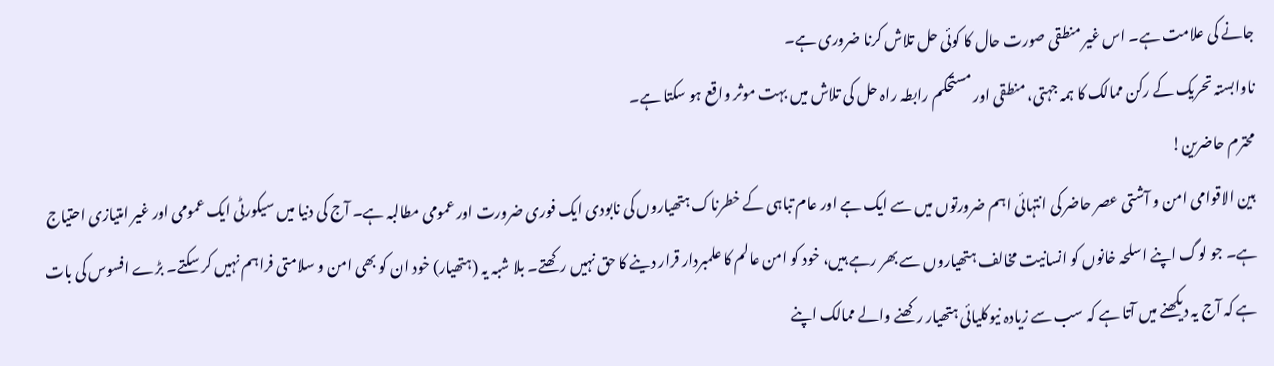جانے کی علامت ہے۔ اس غیر منطقی صورت حال کا کوئی حل تلاش کرنا ضروری ہے۔
ناوابستہ تحریک کے رکن ممالک کا ہمہ جہتی، منطقی اور مستحکم رابطہ راہ حل کی تلاش میں بہت موثر واقع ہو سکتا ہے۔
محترم حاضرین!
بین الاقوامی امن و آشتی عصر حاضر کی انتہائی اہم ضرورتوں میں سے ایک ہے اور عام تباہی کے خطرناک ہتھیاروں کی نابودی ایک فوری ضرورت اور عمومی مطالبہ ہے۔ آج کی دنیا میں سیکورٹی ایک عمومی اور غیر امتیازی احتیاج ہے۔ جو لوگ اپنے اسلحہ خانوں کو انسانیت مخالف ہتھیاروں سے بھر رہے ہیں، خود کو امن عالم کا علمبردار قرار دینے کا حق نہیں رکھتے۔ بلا شبہ یہ (ہتھیار) خود ان کو بھی امن و سلامتی فراہم نہیں کر سکتے۔ بڑے افسوس کی بات ہے کہ آج یہ دیکھنے میں آتا ہے کہ سب سے زیادہ نیوکلیائی ہتھیار رکھنے والے ممالک اپنے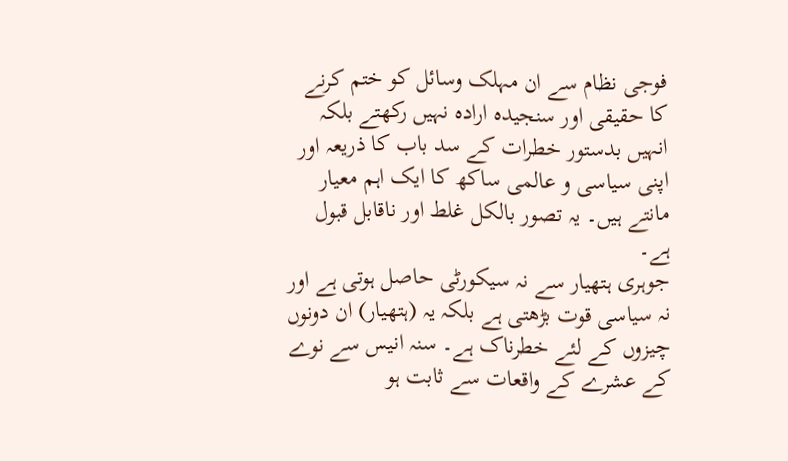فوجی نظام سے ان مہلک وسائل کو ختم کرنے کا حقیقی اور سنجیدہ ارادہ نہیں رکھتے بلکہ انہیں بدستور خطرات کے سد باب کا ذریعہ اور اپنی سیاسی و عالمی ساکھ کا ایک اہم معیار مانتے ہیں۔ یہ تصور بالکل غلط اور ناقابل قبول ہے۔
جوہری ہتھیار سے نہ سیکورٹی حاصل ہوتی ہے اور نہ سیاسی قوت بڑھتی ہے بلکہ یہ (ہتھیار) ان دونوں چیزوں کے لئے خطرناک ہے۔ سنہ انیس سے نوے کے عشرے کے واقعات سے ثابت ہو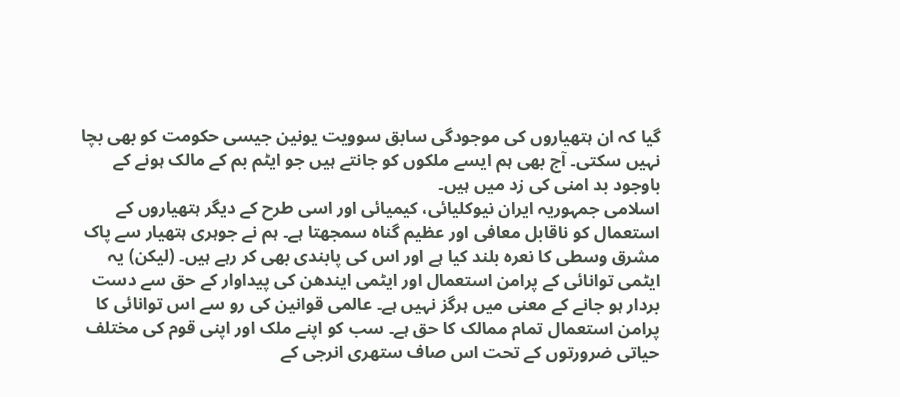گیا کہ ان ہتھیاروں کی موجودگی سابق سوویت یونین جیسی حکومت کو بھی بچا نہیں سکتی۔ آج بھی ہم ایسے ملکوں کو جانتے ہیں جو ایٹم بم کے مالک ہونے کے باوجود بد امنی کی زد میں ہیں۔
اسلامی جمہوریہ ایران نیوکلیائی، کیمیائی اور اسی طرح کے دیگر ہتھیاروں کے استعمال کو ناقابل معافی اور عظیم گناہ سمجھتا ہے۔ ہم نے جوہری ہتھیار سے پاک مشرق وسطی کا نعرہ بلند کیا ہے اور اس کی پابندی بھی کر رہے ہیں۔ (لیکن) یہ ایٹمی توانائی کے پرامن استعمال اور ایٹمی ایندھن کی پیداوار کے حق سے دست بردار ہو جانے کے معنی میں ہرگز نہیں ہے۔ عالمی قوانین کی رو سے اس توانائی کا پرامن استعمال تمام ممالک کا حق ہے۔ سب کو اپنے ملک اور اپنی قوم کی مختلف حیاتی ضرورتوں کے تحت اس صاف ستھری انرجی کے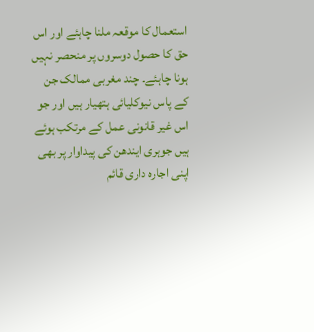استعمال کا موقعہ ملنا چاہئے اور اس حق کا حصول دوسروں پر منحصر نہیں ہونا چاہئے۔ چند مغربی ممالک جن کے پاس نیوکلیائی ہتھیار ہیں اور جو اس غیر قانونی عمل کے مرتکب ہوئے ہیں جوہری ایندھن کی پیداوار پر بھی اپنی اجارہ داری قائم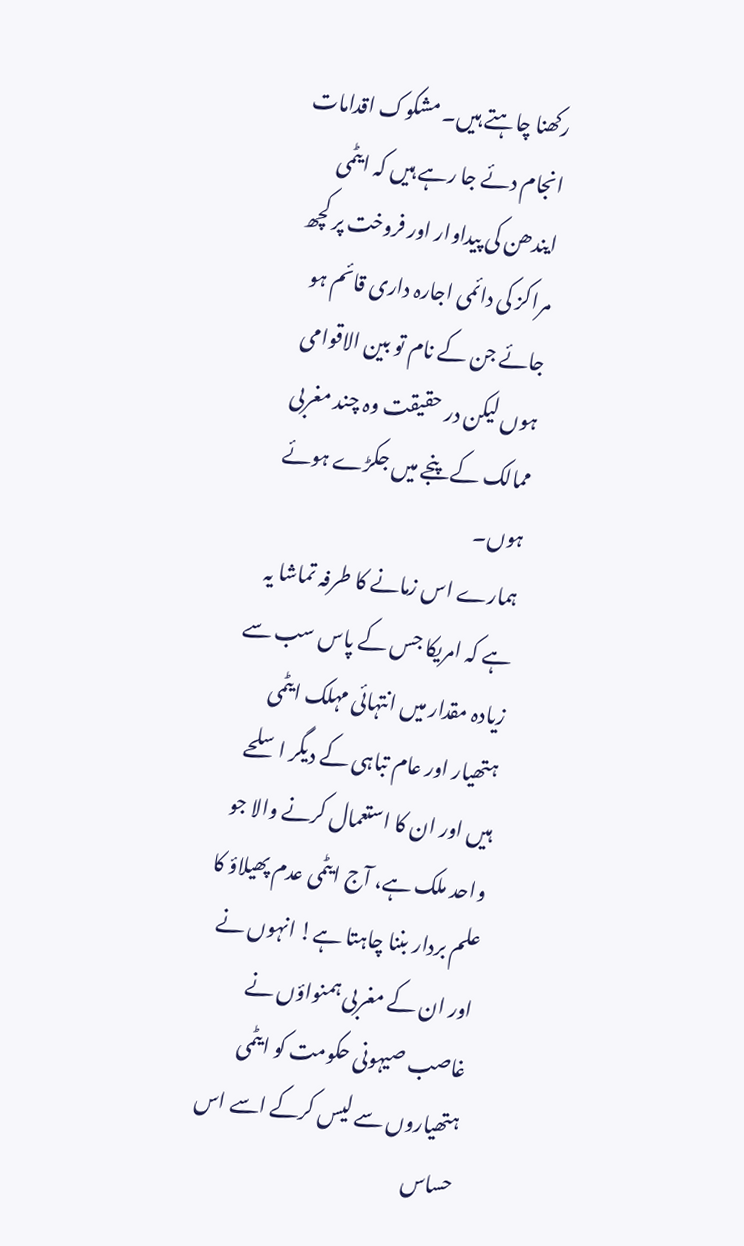رکھنا چاہتے ہیں۔ مشکوک اقدامات انجام دئے جا رہے ہیں کہ ایٹمی ایندھن کی پیداوار اور فروخت پر کچھ مراکز کی دائمی اجارہ داری قائم ہو جائے جن کے نام تو بین الاقوامی ہوں لیکن در حقیقت وہ چند مغربی ممالک کے پنجے میں جکڑے ہوئے ہوں۔
ہمارے اس زمانے کا طرفہ تماشا یہ ہے کہ امریکا جس کے پاس سب سے زیادہ مقدار میں انتہائی مہلک ایٹمی ہتھیار اور عام تباہی کے دیگر اسلحے ہیں اور ان کا استعمال کرنے والا جو واحد ملک ہے، آج ایٹمی عدم پھیلاؤ کا علم بردار بننا چاہتا ہے! انہوں نے اور ان کے مغربی ہمنواؤں نے غاصب صیہونی حکومت کو ایٹمی ہتھیاروں سے لیس کرکے اسے اس حساس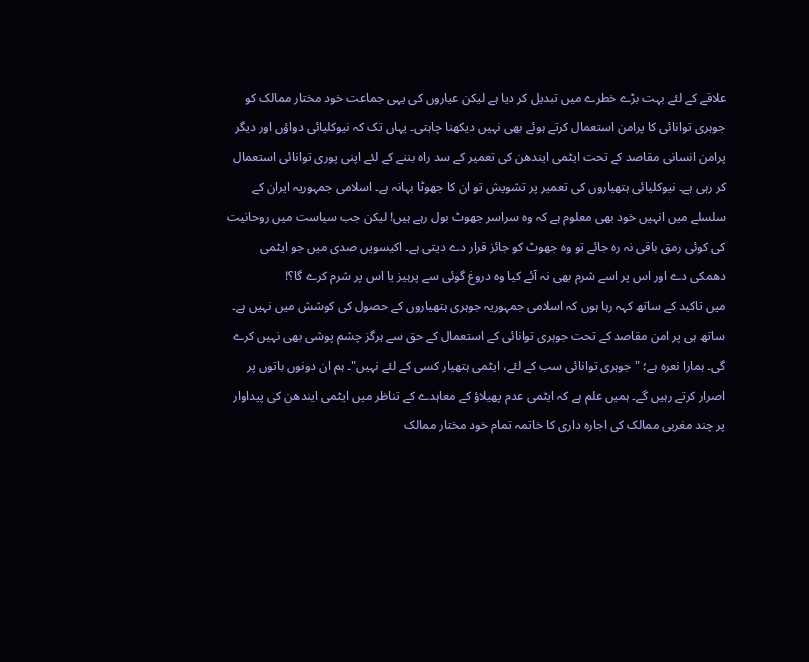علاقے کے لئے بہت بڑے خطرے میں تبدیل کر دیا ہے لیکن عیاروں کی یہی جماعت خود مختار ممالک کو جوہری توانائی کا پرامن استعمال کرتے ہوئے بھی نہیں دیکھنا چاہتی۔ یہاں تک کہ نیوکلیائی دواؤں اور دیگر پرامن انسانی مقاصد کے تحت ایٹمی ایندھن کی تعمیر کے سد راہ بننے کے لئے اپنی پوری توانائی استعمال کر رہی ہے۔ نیوکلیائی ہتھیاروں کی تعمیر پر تشویش تو ان کا جھوٹا بہانہ ہے۔ اسلامی جمہوریہ ایران کے سلسلے میں انہیں خود بھی معلوم ہے کہ وہ سراسر جھوٹ بول رہے ہیں! لیکن جب سیاست میں روحانیت کی کوئی رمق باقی نہ رہ جائے تو وہ جھوٹ کو جائز قرار دے دیتی ہے۔ اکیسویں صدی میں جو ایٹمی دھمکی دے اور اس پر اسے شرم بھی نہ آئے کیا وہ دروغ گوئی سے پرہیز یا اس پر شرم کرے گا؟!
میں تاکید کے ساتھ کہہ رہا ہوں کہ اسلامی جمہوریہ جوہری ہتھیاروں کے حصول کی کوشش میں نہیں ہے۔ ساتھ ہی پر امن مقاصد کے تحت جوہری توانائی کے استعمال کے حق سے ہرگز چشم پوشی بھی نہیں کرے گی۔ ہمارا نعرہ ہے؛ "جوہری توانائی سب کے لئے، ایٹمی ہتھیار کسی کے لئے نہیں"۔ ہم ان دونوں باتوں پر اصرار کرتے رہیں گے۔ ہمیں علم ہے کہ ایٹمی عدم پھیلاؤ کے معاہدے کے تناظر میں ایٹمی ایندھن کی پیداوار پر چند مغربی ممالک کی اجارہ داری کا خاتمہ تمام خود مختار ممالک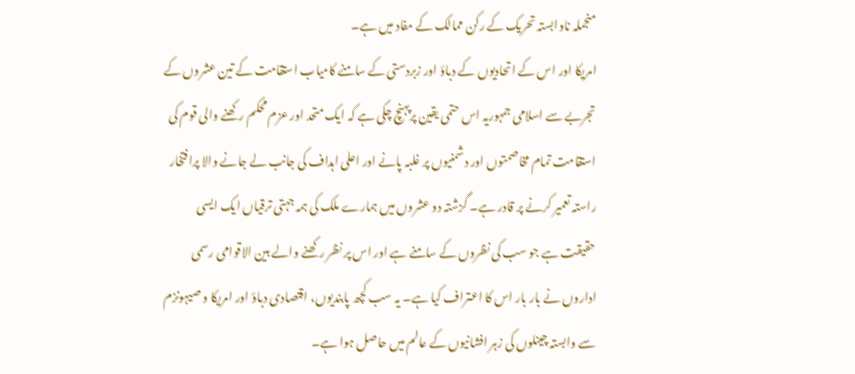منجملہ ناوابستہ تحریک کے رکن ممالک کے مفاد میں ہے۔
امریکا اور اس کے اتحادیوں کے دباؤ اور زبردستی کے سامنے کامیاب استقامت کے تین عشروں کے تجربے سے اسلامی جمہوریہ اس حتمی یقین پرپہنچ چکی ہے کہ ایک متحد اور عزم محکم رکھنے والی قوم کی استقامت تمام مخاصمتوں اور دشمنیوں پر غلبہ پانے اور اعلی اہداف کی جانب لے جانے والا پرافتخار راستہ تعمیر کرنے پر قادر ہے۔ گزشتہ دو عشروں میں ہمارے ملک کی ہمہ جہتی ترقیاں ایک ایسی حقیقت ہے جو سب کی نظروں کے سامنے ہے اور اس پر نظر رکھنے والے بین الاقوامی رسمی اداروں نے بار بار اس کا اعتراف کیا ہے۔ یہ سب کچھ پابندیوں، اقتصادی دباؤ اور امریکا و صیہونزم سے وابستہ چینلوں کی زہر افشانیوں کے عالم میں حاصل ہوا ہے۔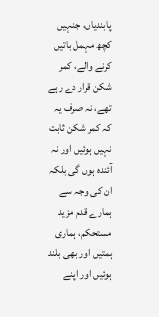پابندیاں، جنہیں کچھ مہمل باتیں کرنے والے، کمر شکن قرار دے رہے تھے، نہ صرف یہ کہ کمر شکن ثابت نہیں ہوئیں اور نہ آئندہ ہوں گی بلکہ ان کی وجہ سے ہمارے قدم مزید مستحکم، ہماری ہمتیں اور بھی بلند ہوئیں اور اپنے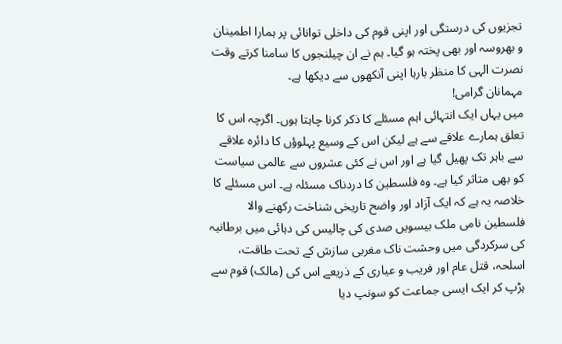تجزیوں کی درستگی اور اپنی قوم کی داخلی توانائی پر ہمارا اطمینان و بھروسہ اور بھی پختہ ہو گیا۔ ہم نے ان چیلنجوں کا سامنا کرتے وقت نصرت الہی کا منظر بارہا اپنی آنکھوں سے دیکھا ہے۔
مہمانان گرامی!
میں یہاں ایک انتہائی اہم مسئلے کا ذکر کرنا چاہتا ہوں۔ اگرچہ اس کا تعلق ہمارے علاقے سے ہے لیکن اس کے وسیع پہلوؤں کا دائرہ علاقے سے باہر تک پھیل گیا ہے اور اس نے کئی عشروں سے عالمی سیاست کو بھی متاثر کیا ہے۔ وہ فلسطین کا دردناک مسئلہ ہے۔ اس مسئلے کا خلاصہ یہ ہے کہ ایک آزاد اور واضح تاریخی شناخت رکھنے والا فلسطین نامی ملک بیسویں صدی کی چالیس کی دہائی میں برطانیہ کی سرکردگی میں وحشت ناک مغربی سازش کے تحت طاقت، اسلحہ، قتل عام اور فریب و عیاری کے ذریعے اس کی (مالک) قوم سے ہڑپ کر ایک ایسی جماعت کو سونپ دیا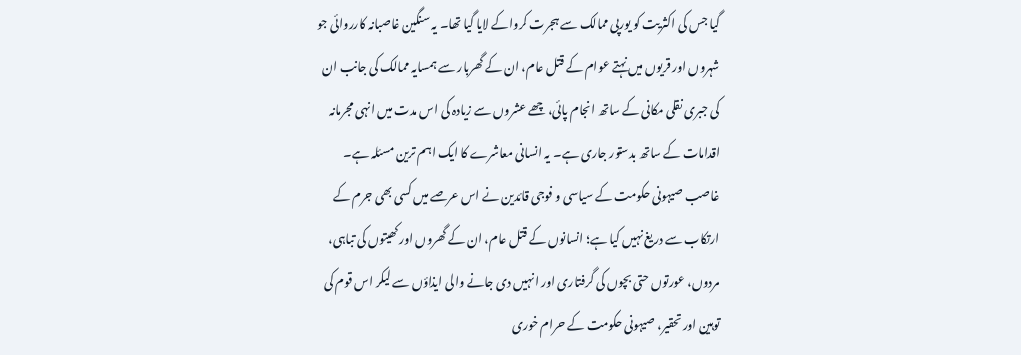گیا جس کی اکثریت کو یورپی ممالک سے ہجرت کرواکے لایا گيا تھا۔ یہ سنگین غاصبانہ کارروائی جو شہروں اور قریوں میں نہتے عوام کے قتل عام، ان کے گھربار سے ہمسایہ ممالک کی جانب ان کی جبری نقلی مکانی کے ساتھ انجام پائی، چھے عشروں سے زیادہ کی اس مدت میں انہی مجرمانہ اقدامات کے ساتھ بدستور جاری ہے۔ یہ انسانی معاشرے کا ایک اہم ترین مسئلہ ہے۔ غاصب صیہونی حکومت کے سیاسی و فوجی قائدین نے اس عرصے میں کسی بھی جرم کے ارتکاب سے دریغ نہیں کیا ہے؛ انسانوں کے قتل عام، ان کے گھروں اور کھیتوں کی تباہی، مردوں، عورتوں حتی بچوں کی گرفتاری اور انہیں دی جانے والی ایذاؤں سے لیکر اس قوم کی توہین اور تحقیر، صیہونی حکومت کے حرام خوری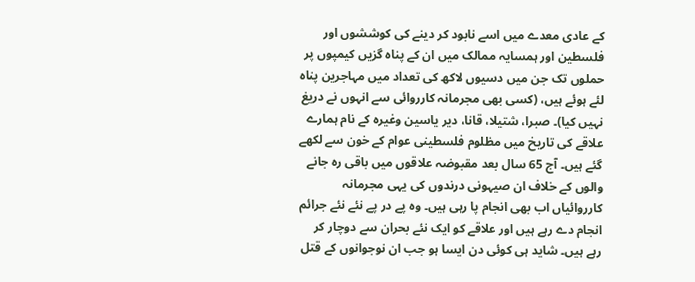کے عادی معدے میں اسے نابود کر دینے کی کوششوں اور فلسطین اور ہمسایہ ممالک میں ان کے پناہ گزیں کیمپوں پر حملوں تک جن میں دسیوں لاکھ کی تعداد میں مہاجرین پناہ لئے ہوئے ہیں، (کسی بھی مجرمانہ کارروائی سے انہوں نے دریغ نہیں کیا)۔ صبرا، شتیلا، قانا، دیر یاسین وغیرہ کے نام ہمارے علاقے کی تاریخ میں مظلوم فلسطینی عوام کے خون سے لکھے گئے ہیں۔ آج 65 سال بعد مقبوضہ علاقوں میں باقی رہ جانے والوں کے خلاف ان صیہونی درندوں کی یہی مجرمانہ کارروائیاں اب بھی انجام پا رہی ہیں۔ وہ پے در پے نئے نئے جرائم انجام دے رہے ہیں اور علاقے کو ایک نئے بحران سے دوچار کر رہے ہیں۔ شاید ہی کوئی دن ایسا ہو جب ان نوجوانوں کے قتل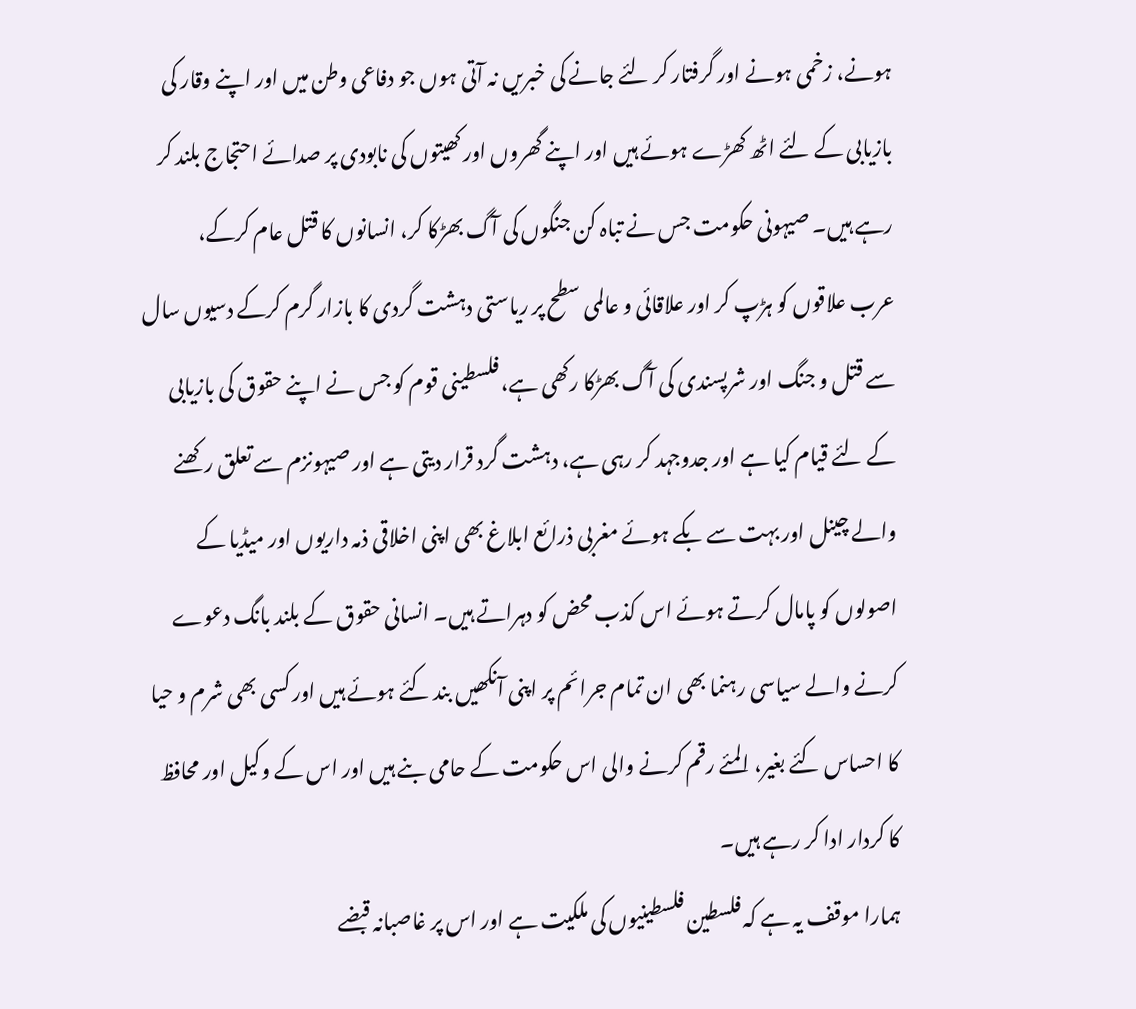ہونے، زخمی ہونے اور گرفتار کر لئے جانے کی خبریں نہ آتی ہوں جو دفاعی وطن میں اور اپنے وقار کی بازیابی کے لئے اٹھ کھڑے ہوئے ہیں اور اپنے گھروں اور کھیتوں کی نابودی پر صدائے احتجاج بلند کر رہے ہیں۔ صیہونی حکومت جس نے تباہ کن جنگوں کی آگ بھڑکا کر، انسانوں کا قتل عام کرکے، عرب علاقوں کو ہڑپ کر اور علاقائی و عالمی سطح پر ریاستی دہشت گردی کا بازار گرم کرکے دسیوں سال سے قتل و جنگ اور شرپسندی کی آگ بھڑکا رکھی ہے، فلسطینی قوم کو جس نے اپنے حقوق کی بازیابی کے لئے قیام کیا ہے اور جدوجہد کر رہی ہے، دہشت گرد قرار دیتی ہے اور صیہونزم سے تعلق رکھنے والے چینل اور بہت سے بکے ہوئے مغربی ذرائع ابلاغ بھی اپنی اخلاقی ذمہ داریوں اور میڈیا کے اصولوں کو پامال کرتے ہوئے اس کذب محض کو دہراتے ہیں۔ انسانی حقوق کے بلند بانگ دعوے کرنے والے سیاسی رہنما بھی ان تمام جرائم پر اپنی آنکھیں بند کئے ہوئے ہیں اور کسی بھی شرم و حیا کا احساس کئے بغیر، المئے رقم کرنے والی اس حکومت کے حامی بنے ہیں اور اس کے وکیل اور محافظ کا کردار ادا کر رہے ہیں۔
ہمارا موقف یہ ہے کہ فلسطین فلسطینیوں کی ملکیت ہے اور اس پر غاصبانہ قبضے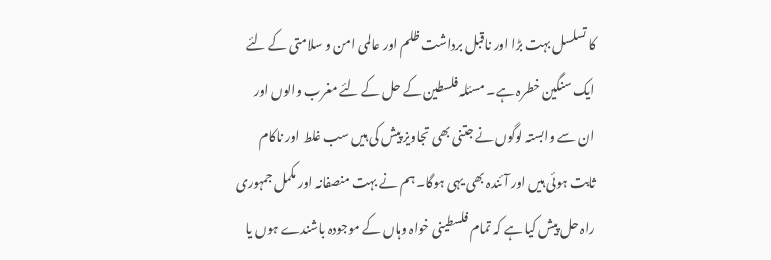کا تسلسل بہت بڑا اور ناقبل برداشت ظلم اور عالمی امن و سلامتی کے لئے ایک سنگین خطرہ ہے۔ مسئلہ فلسطین کے حل کے لئے مغرب والوں اور ان سے وابستہ لوگوں نے جتنی بھی تجاویز پیش کی ہیں سب غلط اور ناکام ثابت ہوئی ہیں اور آئندہ بھی یہی ہوگا۔ ہم نے بہت منصفانہ اور مکمل جمہوری راہ حل پیش کیا ہے کہ تمام فلسطینی خواہ وہاں کے موجودہ باشندے ہوں یا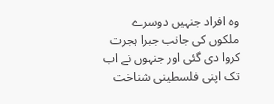وہ افراد جنہیں دوسرے ملکوں کی جانب جبرا ہجرت کروا دی گئی اور جنہوں نے اب تک اپنی فلسطینی شناخت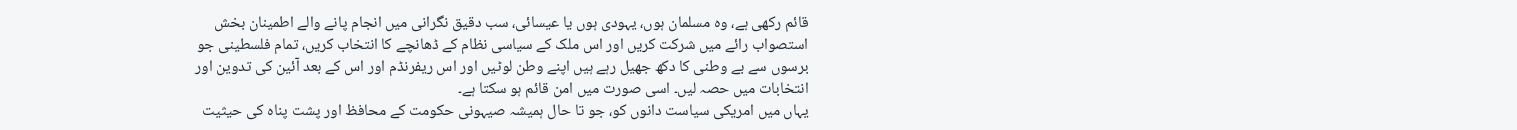قائم رکھی ہے، وہ مسلمان ہوں، یہودی ہوں یا عیسائی، سب دقیق نگرانی میں انجام پانے والے اطمینان بخش استصواب رائے میں شرکت کریں اور اس ملک کے سیاسی نظام کے ڈھانچے کا انتخاب کریں، تمام فلسطینی جو برسوں سے بے وطنی کا دکھ جھیل رہے ہیں اپنے وطن لوٹیں اور اس ریفرنڈم اور اس کے بعد آئین کی تدوین اور انتخابات میں حصہ لیں۔ اسی صورت میں امن قائم ہو سکتا ہے۔
یہاں میں امریکی سیاست دانوں کو، جو تا حال ہمیشہ صیہونی حکومت کے محافظ اور پشت پناہ کی حیثیت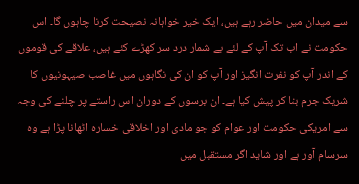سے میدان میں حاضر رہے ہیں، ایک خیر خواہانہ نصیحت کرنا چاہوں گا۔ اس حکومت نے اب تک آپ کے لئے بے شمار درد سر کھڑے کئے ہیں، علاقے کی قوموں کے اندر آپ کو نفرت انگیز اور آپ کو ان کی نگاہوں میں غاصب صیہونیوں کا شریک جرم بنا کر پیش کیا ہے۔ ان برسوں کے دوران اس راستے پر چلنے کی وجہ سے امریکی حکومت اور عوام کو جو مادی اور اخلاقی خسارہ اٹھانا پڑا ہے وہ سرسام آور ہے اور شاید اگر مستقبل میں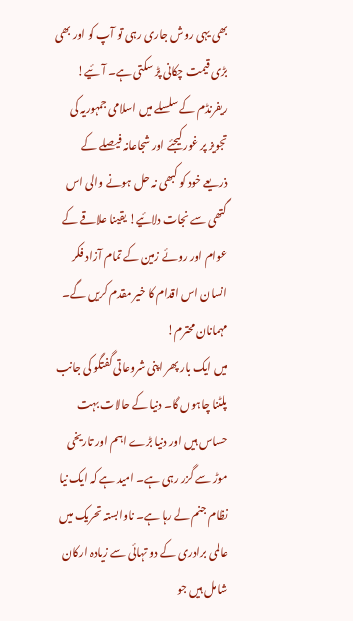بھی یہی روش جاری رہی تو آپ کو اور بھی بڑی قیمت چکانی پڑ سکتی ہے۔ آئيے! ریفرنڈم کے سلسلے میں اسلامی جمہوریہ کی تجویز پر غور کیجئے اور شجاعانہ فیصلے کے ذریعے خود کو کبھی نہ حل ہونے والی اس گتھی سے نجات دلائيے! یقینا علاقے کے عوام اور روئے زمین کے تمام آزاد فکر انسان اس اقدام کا خیر مقدم کریں گے۔
مہمانان محترم!
میں ایک بار پھر اپنی شروعاتی گفتگو کی جانب پلٹنا چاہوں گا۔ دنیا کے حالات بہت حساس ہیں اور دنیا بڑے اہم اور تاریخی موڑ سے گزر رہی ہے۔ امید ہے کہ ایک نیا نظام جنم لے رہا ہے۔ ناوابستہ تحریک میں عالمی برادری کے دو تہائی سے زیادہ ارکان شامل ہیں جو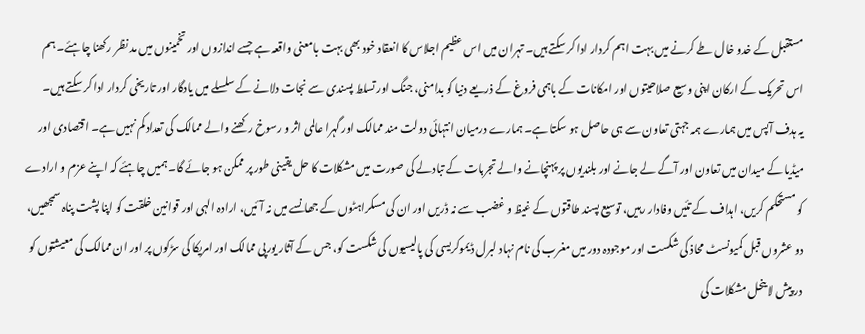مستقبل کے خدو خال طے کرنے میں بہت اہم کردار ادا کر سکتے ہیں۔ تہران میں اس عظیم اجلاس کا انعقاد خود بھی بہت بامعنی واقعہ ہے جسے اندازوں اور تخمینوں میں مد نظر رکھنا چاہئے۔ ہم اس تحریک کے ارکان اپنی وسیع صلاحیتوں اور امکانات کے باہمی فروغ کے ذریعے دنیا کو بدامنی، جنگ اور تسلط پسندی سے نجات دلانے کے سلسلے میں یادگار اور تاریخی کردار ادا کر سکتے ہیں۔
یہ ہدف آپس میں ہمارے ہمہ جہتی تعاون سے ہی حاصل ہو سکتا ہے۔ ہمارے درمیان انتہائی دولت مند ممالک اور گہرا عالمی اثر و رسوخ رکھنے والے ممالک کی تعداد کم نہیں ہے۔ اقتصادی اور میڈیا کے میدان میں تعاون اور آگے لے جانے اور بلندیوں پر پہنچانے والے تجربات کے تبادلے کی صورت میں مشکلات کا حل یقینی طور پر ممکن ہو جائے گا۔ ہمیں چاہئے کہ اپنے عزم و ارادے کو مستحکم کریں، اہداف کے تئیں وفادار رہیں، توسیع پسند طاقتوں کے غیظ و غضب سے نہ ڈریں اور ان کی مسکراہٹوں کے جھانسے میں نہ آئیں، ارادہ الہی اور قوانین خلقت کو اپنا پشت پناہ سمجھیں، دو عشروں قبل کمیونسٹ محاذ کی شکست اور موجودہ دور میں مغرب کی نام نہاد لبرل ڈیموکریسی کی پالیسیوں کی شکست کو، جس کے آثار یورپی ممالک اور امریکا کی سڑکوں پر اور ان ممالک کی معیشتوں کو در پیش لا ینحل مشکلات کی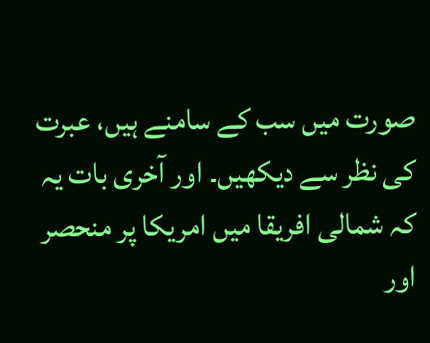صورت میں سب کے سامنے ہیں، عبرت کی نظر سے دیکھیں۔ اور آخری بات یہ کہ شمالی افریقا میں امریکا پر منحصر اور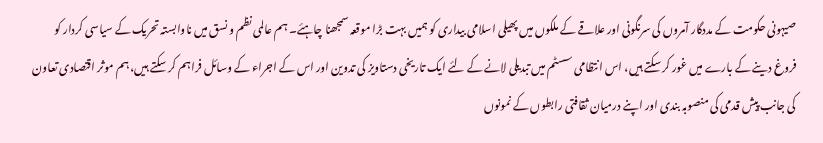صیہونی حکومت کے مددگار آمروں کی سرنگونی اور علاقے کے ملکوں میں پھیلی اسلامی بیداری کو ہمیں بہت بڑا موقعہ سمجھنا چاہئے۔ ہم عالمی نظم و نسق میں ناوابستہ تحریک کے سیاسی کردار کو فروغ دینے کے بارے میں غور کر سکتے ہیں، اس انتظامی سسٹم میں تبدیلی لانے کے لئے ایک تاریخی دستاویز کی تدوین اور اس کے اجراء کے وسائل فراہم کر سکتے ہیں، ہم موثر اقتصادی تعاون کی جانب پیش قدمی کی منصوبہ بندی اور اپنے درمیان ثقافتی رابطوں کے نمونوں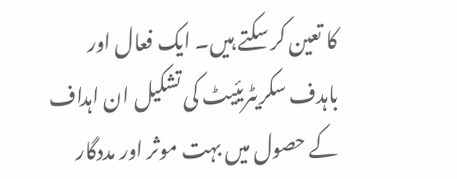کا تعین کر سکتے ہیں۔ ایک فعال اور باہدف سکریٹریئيٹ کی تشکیل ان اہداف کے حصول میں بہت موثر اور مددگار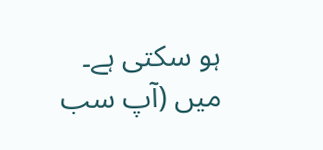ہو سکتی ہے۔
میں (آپ سب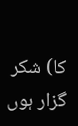کا) شکر گزار ہوں